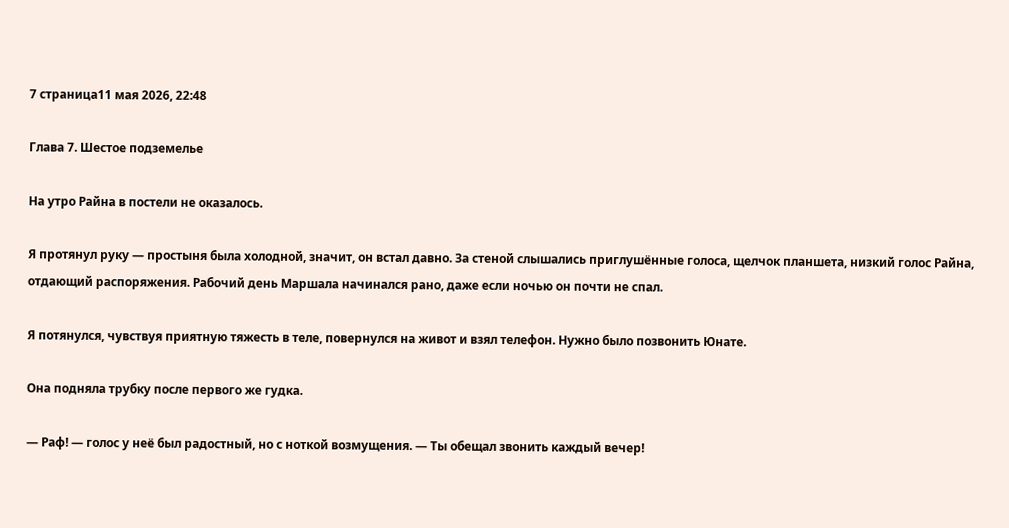7 страница11 мая 2026, 22:48

Глава 7. Шестое подземелье

На утро Райна в постели не оказалось.

Я протянул руку — простыня была холодной, значит, он встал давно. За стеной слышались приглушённые голоса, щелчок планшета, низкий голос Райна, отдающий распоряжения. Рабочий день Маршала начинался рано, даже если ночью он почти не спал.

Я потянулся, чувствуя приятную тяжесть в теле, повернулся на живот и взял телефон. Нужно было позвонить Юнате.

Она подняла трубку после первого же гудка.

— Раф! — голос у неё был радостный, но с ноткой возмущения. — Ты обещал звонить каждый вечер!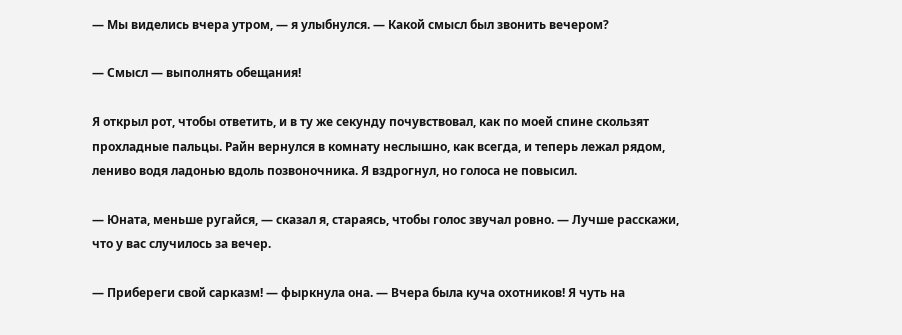— Мы виделись вчера утром, — я улыбнулся. — Какой смысл был звонить вечером?

— Смысл — выполнять обещания!

Я открыл рот, чтобы ответить, и в ту же секунду почувствовал, как по моей спине скользят прохладные пальцы. Райн вернулся в комнату неслышно, как всегда, и теперь лежал рядом, лениво водя ладонью вдоль позвоночника. Я вздрогнул, но голоса не повысил.

— Юната, меньше ругайся, — сказал я, стараясь, чтобы голос звучал ровно. — Лучше расскажи, что у вас случилось за вечер.

— Прибереги свой сарказм! — фыркнула она. — Вчера была куча охотников! Я чуть на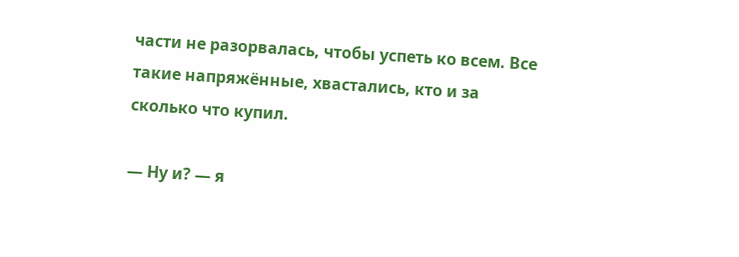части не разорвалась, чтобы успеть ко всем. Все такие напряжённые, хвастались, кто и за сколько что купил.

— Ну и? — я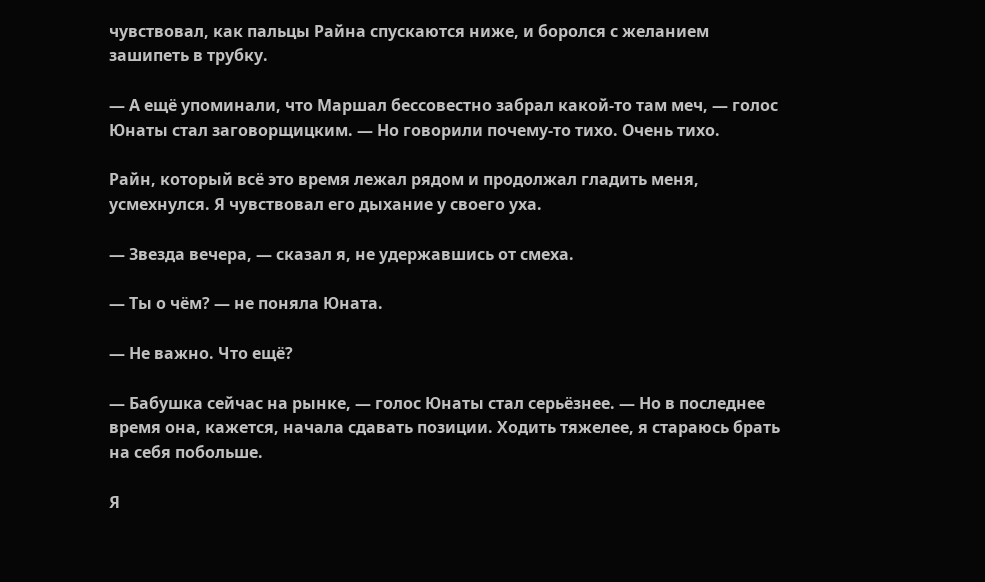чувствовал, как пальцы Райна спускаются ниже, и боролся с желанием зашипеть в трубку.

— А ещё упоминали, что Маршал бессовестно забрал какой-то там меч, — голос Юнаты стал заговорщицким. — Но говорили почему-то тихо. Очень тихо.

Райн, который всё это время лежал рядом и продолжал гладить меня, усмехнулся. Я чувствовал его дыхание у своего уха.

— Звезда вечера, — сказал я, не удержавшись от смеха.

— Ты о чём? — не поняла Юната.

— Не важно. Что ещё?

— Бабушка сейчас на рынке, — голос Юнаты стал серьёзнее. — Но в последнее время она, кажется, начала сдавать позиции. Ходить тяжелее, я стараюсь брать на себя побольше.

Я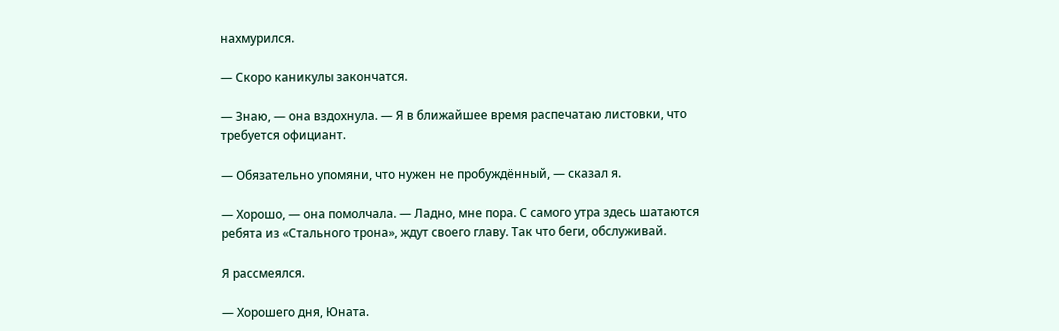нахмурился.

— Скоро каникулы закончатся.

— Знаю, — она вздохнула. — Я в ближайшее время распечатаю листовки, что требуется официант.

— Обязательно упомяни, что нужен не пробуждённый, — сказал я.

— Хорошо, — она помолчала. — Ладно, мне пора. С самого утра здесь шатаются ребята из «Стального трона», ждут своего главу. Так что беги, обслуживай.

Я рассмеялся.

— Хорошего дня, Юната.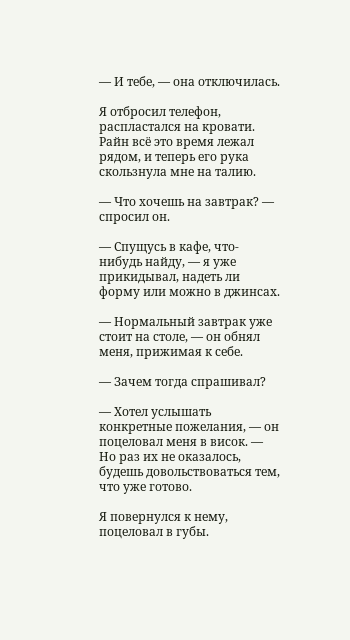— И тебе, — она отключилась.

Я отбросил телефон, распластался на кровати. Райн всё это время лежал рядом, и теперь его рука скользнула мне на талию.

— Что хочешь на завтрак? — спросил он.

— Спущусь в кафе, что-нибудь найду, — я уже прикидывал, надеть ли форму или можно в джинсах.

— Нормальный завтрак уже стоит на столе, — он обнял меня, прижимая к себе.

— Зачем тогда спрашивал?

— Хотел услышать конкретные пожелания, — он поцеловал меня в висок. — Но раз их не оказалось, будешь довольствоваться тем, что уже готово.

Я повернулся к нему, поцеловал в губы.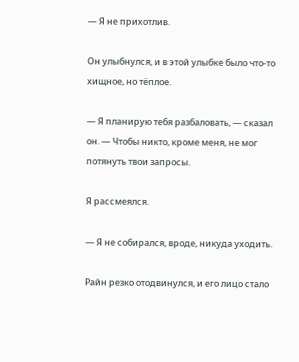— Я не прихотлив.

Он улыбнулся, и в этой улыбке было что-то хищное, но тёплое.

— Я планирую тебя разбаловать, — сказал он. — Чтобы никто, кроме меня, не мог потянуть твои запросы.

Я рассмеялся.

— Я не собирался, вроде, никуда уходить.

Райн резко отодвинулся, и его лицо стало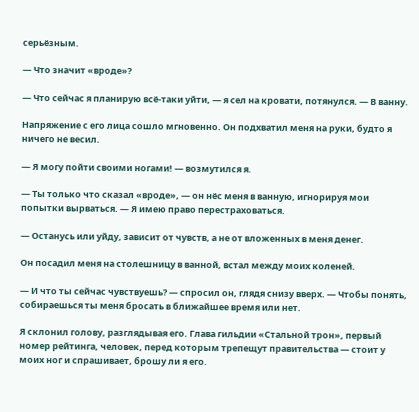серьёзным.

— Что значит «вроде»?

— Что сейчас я планирую всё-таки уйти, — я сел на кровати, потянулся. — В ванну.

Напряжение с его лица сошло мгновенно. Он подхватил меня на руки, будто я ничего не весил.

— Я могу пойти своими ногами! — возмутился я.

— Ты только что сказал «вроде», — он нёс меня в ванную, игнорируя мои попытки вырваться. — Я имею право перестраховаться.

— Останусь или уйду, зависит от чувств, а не от вложенных в меня денег.

Он посадил меня на столешницу в ванной, встал между моих коленей.

— И что ты сейчас чувствуешь? — спросил он, глядя снизу вверх. — Чтобы понять, собираешься ты меня бросать в ближайшее время или нет.

Я склонил голову, разглядывая его. Глава гильдии «Стальной трон», первый номер рейтинга, человек, перед которым трепещут правительства — стоит у моих ног и спрашивает, брошу ли я его.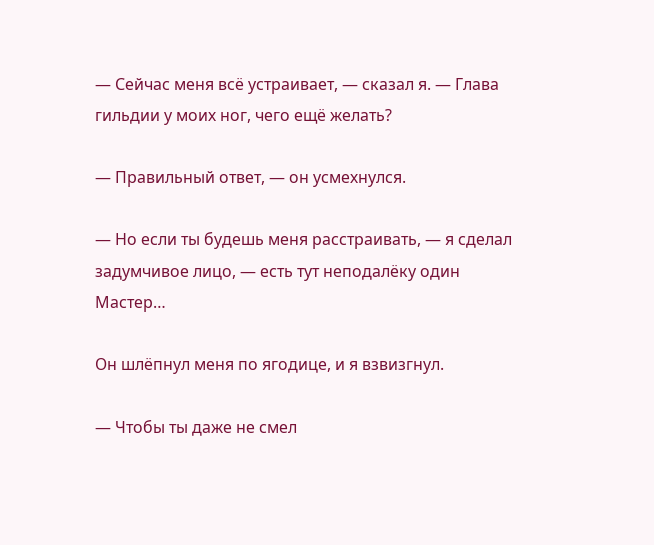— Сейчас меня всё устраивает, — сказал я. — Глава гильдии у моих ног, чего ещё желать?

— Правильный ответ, — он усмехнулся.

— Но если ты будешь меня расстраивать, — я сделал задумчивое лицо, — есть тут неподалёку один Мастер…

Он шлёпнул меня по ягодице, и я взвизгнул.

— Чтобы ты даже не смел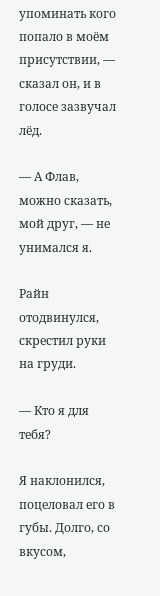упоминать кого попало в моём присутствии, — сказал он, и в голосе зазвучал лёд.

— А Флав, можно сказать, мой друг, — не унимался я.

Райн отодвинулся, скрестил руки на груди.

— Кто я для тебя?

Я наклонился, поцеловал его в губы. Долго, со вкусом,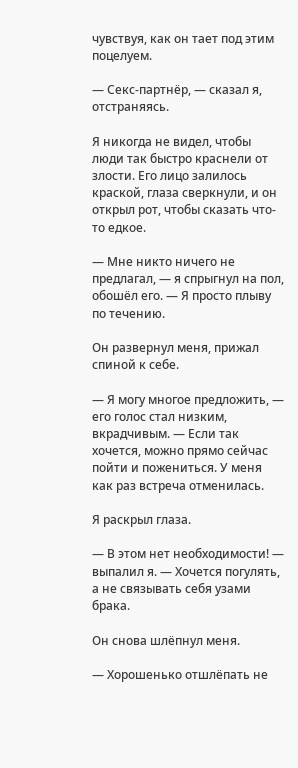чувствуя, как он тает под этим поцелуем.

— Секс-партнёр, — сказал я, отстраняясь.

Я никогда не видел, чтобы люди так быстро краснели от злости. Его лицо залилось краской, глаза сверкнули, и он открыл рот, чтобы сказать что-то едкое.

— Мне никто ничего не предлагал, — я спрыгнул на пол, обошёл его. — Я просто плыву по течению.

Он развернул меня, прижал спиной к себе.

— Я могу многое предложить, — его голос стал низким, вкрадчивым. — Если так хочется, можно прямо сейчас пойти и пожениться. У меня как раз встреча отменилась.

Я раскрыл глаза.

— В этом нет необходимости! — выпалил я. — Хочется погулять, а не связывать себя узами брака.

Он снова шлёпнул меня.

— Хорошенько отшлёпать не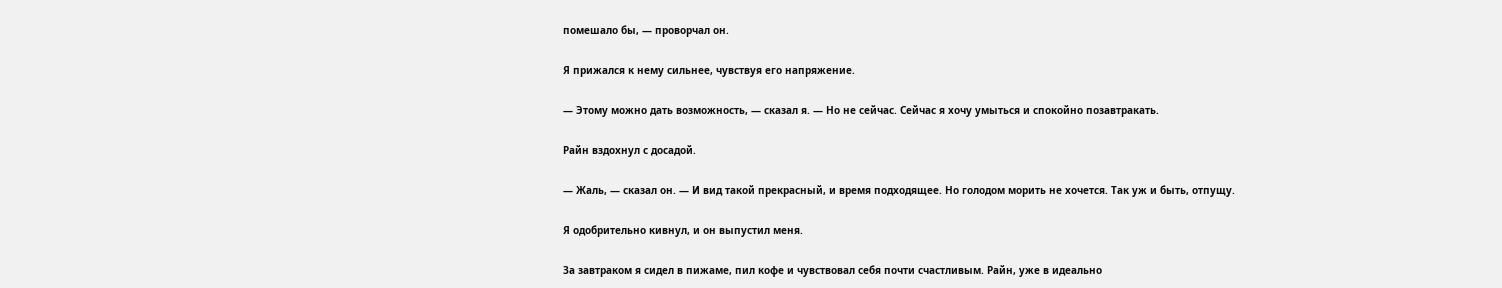помешало бы, — проворчал он.

Я прижался к нему сильнее, чувствуя его напряжение.

— Этому можно дать возможность, — сказал я. — Но не сейчас. Сейчас я хочу умыться и спокойно позавтракать.

Райн вздохнул с досадой.

— Жаль, — сказал он. — И вид такой прекрасный, и время подходящее. Но голодом морить не хочется. Так уж и быть, отпущу.

Я одобрительно кивнул, и он выпустил меня.

За завтраком я сидел в пижаме, пил кофе и чувствовал себя почти счастливым. Райн, уже в идеально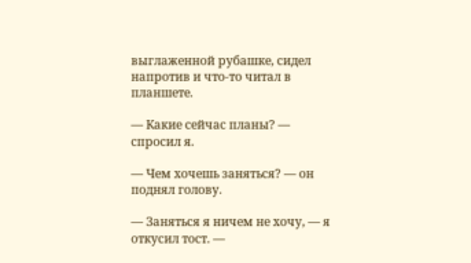выглаженной рубашке, сидел напротив и что-то читал в планшете.

— Какие сейчас планы? — спросил я.

— Чем хочешь заняться? — он поднял голову.

— Заняться я ничем не хочу, — я откусил тост. —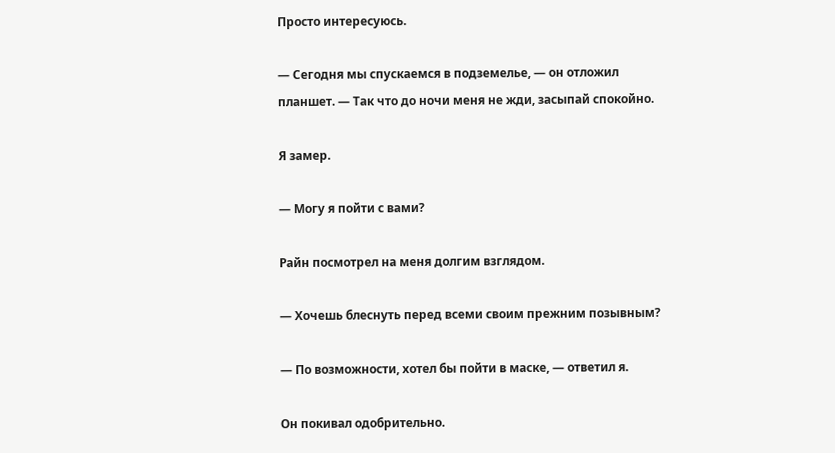Просто интересуюсь.

— Сегодня мы спускаемся в подземелье, — он отложил планшет. — Так что до ночи меня не жди, засыпай спокойно.

Я замер.

— Могу я пойти с вами?

Райн посмотрел на меня долгим взглядом.

— Хочешь блеснуть перед всеми своим прежним позывным?

— По возможности, хотел бы пойти в маске, — ответил я.

Он покивал одобрительно.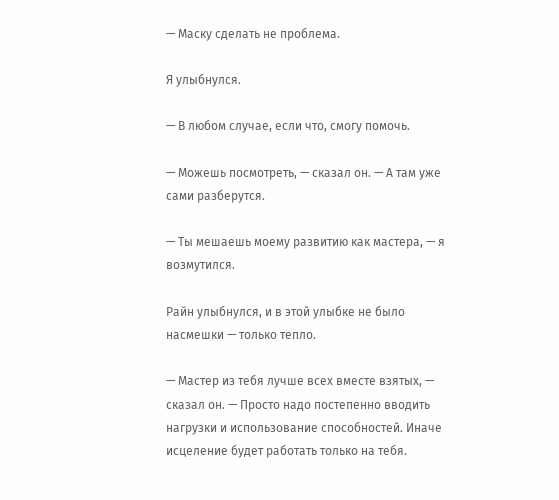— Маску сделать не проблема.

Я улыбнулся.

— В любом случае, если что, смогу помочь.

— Можешь посмотреть, — сказал он. — А там уже сами разберутся.

— Ты мешаешь моему развитию как мастера, — я возмутился.

Райн улыбнулся, и в этой улыбке не было насмешки — только тепло.

— Мастер из тебя лучше всех вместе взятых, — сказал он. — Просто надо постепенно вводить нагрузки и использование способностей. Иначе исцеление будет работать только на тебя.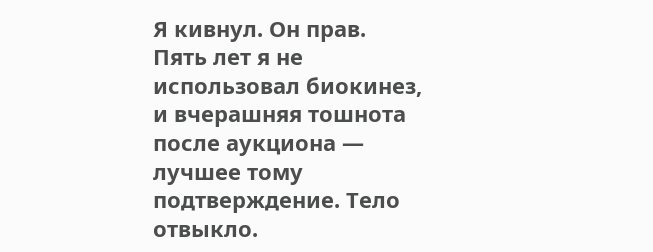Я кивнул. Он прав. Пять лет я не использовал биокинез, и вчерашняя тошнота после аукциона — лучшее тому подтверждение. Тело отвыкло.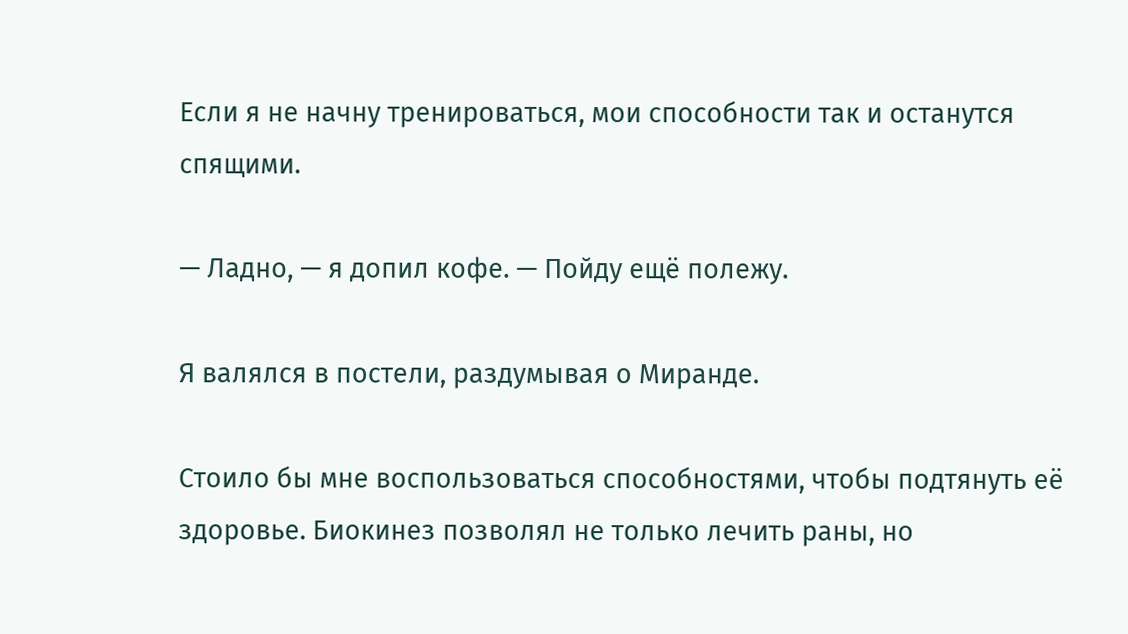Если я не начну тренироваться, мои способности так и останутся спящими.

— Ладно, — я допил кофе. — Пойду ещё полежу.

Я валялся в постели, раздумывая о Миранде.

Стоило бы мне воспользоваться способностями, чтобы подтянуть её здоровье. Биокинез позволял не только лечить раны, но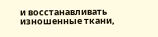и восстанавливать изношенные ткани,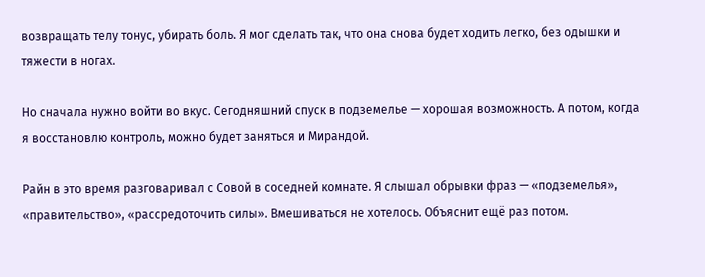возвращать телу тонус, убирать боль. Я мог сделать так, что она снова будет ходить легко, без одышки и тяжести в ногах.

Но сначала нужно войти во вкус. Сегодняшний спуск в подземелье — хорошая возможность. А потом, когда я восстановлю контроль, можно будет заняться и Мирандой.

Райн в это время разговаривал с Совой в соседней комнате. Я слышал обрывки фраз — «подземелья», «правительство», «рассредоточить силы». Вмешиваться не хотелось. Объяснит ещё раз потом.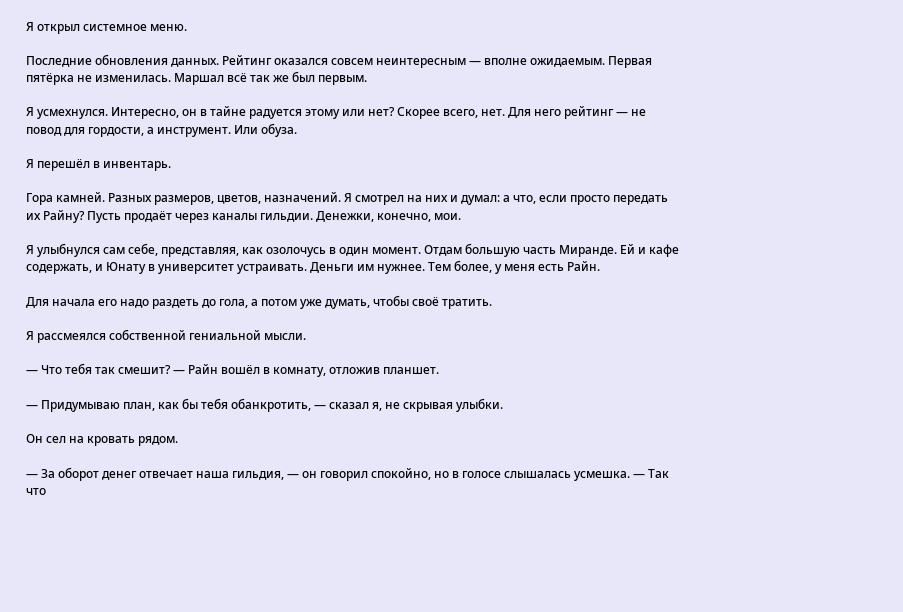Я открыл системное меню.

Последние обновления данных. Рейтинг оказался совсем неинтересным — вполне ожидаемым. Первая пятёрка не изменилась. Маршал всё так же был первым.

Я усмехнулся. Интересно, он в тайне радуется этому или нет? Скорее всего, нет. Для него рейтинг — не повод для гордости, а инструмент. Или обуза.

Я перешёл в инвентарь.

Гора камней. Разных размеров, цветов, назначений. Я смотрел на них и думал: а что, если просто передать их Райну? Пусть продаёт через каналы гильдии. Денежки, конечно, мои.

Я улыбнулся сам себе, представляя, как озолочусь в один момент. Отдам большую часть Миранде. Ей и кафе содержать, и Юнату в университет устраивать. Деньги им нужнее. Тем более, у меня есть Райн.

Для начала его надо раздеть до гола, а потом уже думать, чтобы своё тратить.

Я рассмеялся собственной гениальной мысли.

— Что тебя так смешит? — Райн вошёл в комнату, отложив планшет.

— Придумываю план, как бы тебя обанкротить, — сказал я, не скрывая улыбки.

Он сел на кровать рядом.

— За оборот денег отвечает наша гильдия, — он говорил спокойно, но в голосе слышалась усмешка. — Так что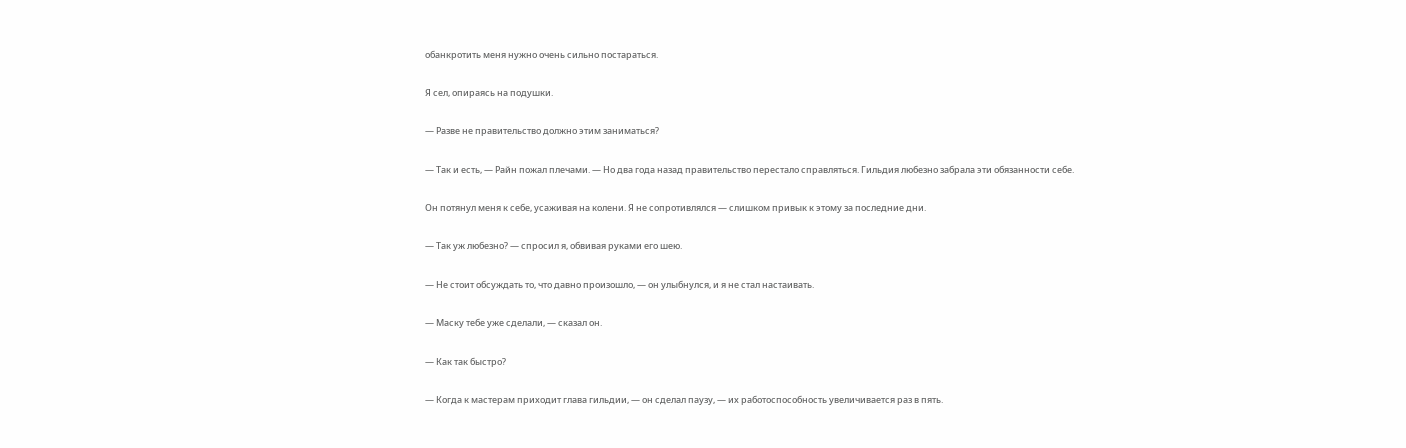обанкротить меня нужно очень сильно постараться.

Я сел, опираясь на подушки.

— Разве не правительство должно этим заниматься?

— Так и есть, — Райн пожал плечами. — Но два года назад правительство перестало справляться. Гильдия любезно забрала эти обязанности себе.

Он потянул меня к себе, усаживая на колени. Я не сопротивлялся — слишком привык к этому за последние дни.

— Так уж любезно? — спросил я, обвивая руками его шею.

— Не стоит обсуждать то, что давно произошло, — он улыбнулся, и я не стал настаивать.

— Маску тебе уже сделали, — сказал он.

— Как так быстро?

— Когда к мастерам приходит глава гильдии, — он сделал паузу, — их работоспособность увеличивается раз в пять.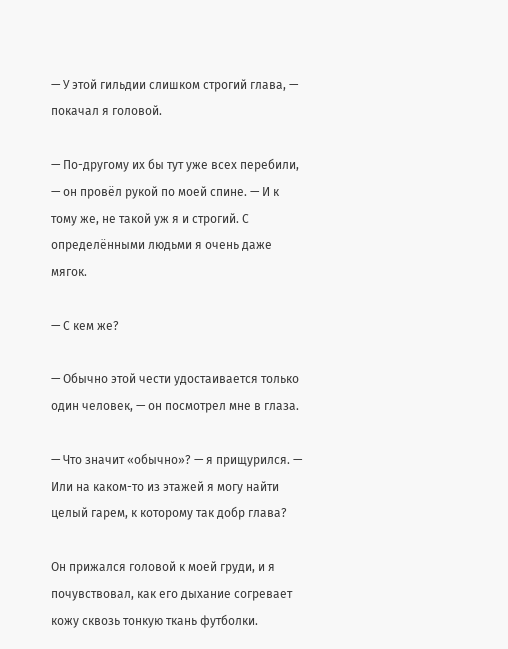— У этой гильдии слишком строгий глава, — покачал я головой.

— По-другому их бы тут уже всех перебили, — он провёл рукой по моей спине. — И к тому же, не такой уж я и строгий. С определёнными людьми я очень даже мягок.

— С кем же?

— Обычно этой чести удостаивается только один человек, — он посмотрел мне в глаза.

— Что значит «обычно»? — я прищурился. — Или на каком-то из этажей я могу найти целый гарем, к которому так добр глава?

Он прижался головой к моей груди, и я почувствовал, как его дыхание согревает кожу сквозь тонкую ткань футболки.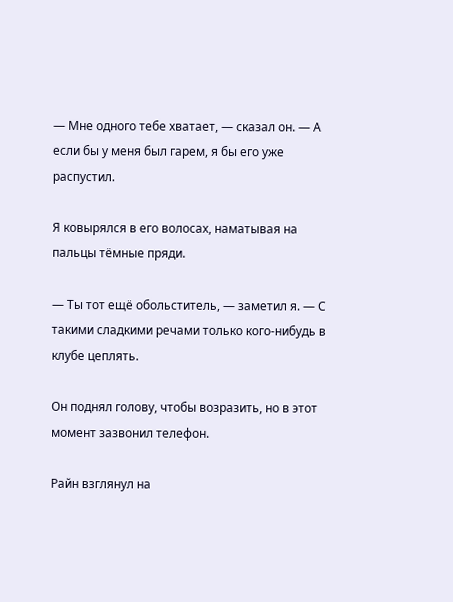— Мне одного тебе хватает, — сказал он. — А если бы у меня был гарем, я бы его уже распустил.

Я ковырялся в его волосах, наматывая на пальцы тёмные пряди.

— Ты тот ещё обольститель, — заметил я. — С такими сладкими речами только кого-нибудь в клубе цеплять.

Он поднял голову, чтобы возразить, но в этот момент зазвонил телефон.

Райн взглянул на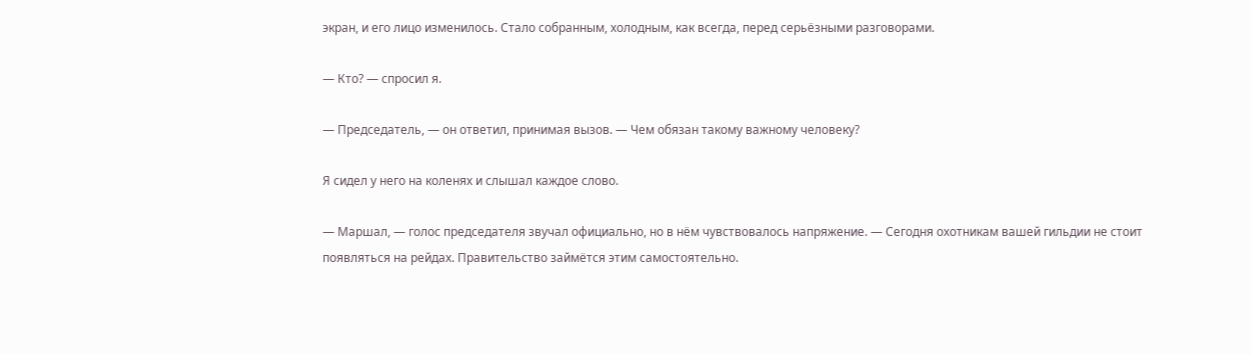экран, и его лицо изменилось. Стало собранным, холодным, как всегда, перед серьёзными разговорами.

— Кто? — спросил я.

— Председатель, — он ответил, принимая вызов. — Чем обязан такому важному человеку?

Я сидел у него на коленях и слышал каждое слово.

— Маршал, — голос председателя звучал официально, но в нём чувствовалось напряжение. — Сегодня охотникам вашей гильдии не стоит появляться на рейдах. Правительство займётся этим самостоятельно.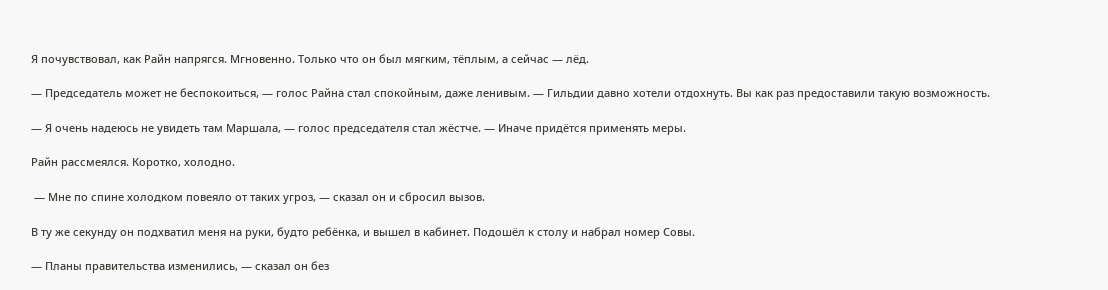Я почувствовал, как Райн напрягся. Мгновенно. Только что он был мягким, тёплым, а сейчас — лёд.

— Председатель может не беспокоиться, — голос Райна стал спокойным, даже ленивым. — Гильдии давно хотели отдохнуть. Вы как раз предоставили такую возможность.

— Я очень надеюсь не увидеть там Маршала, — голос председателя стал жёстче. — Иначе придётся применять меры.

Райн рассмеялся. Коротко, холодно.

 — Мне по спине холодком повеяло от таких угроз, — сказал он и сбросил вызов.

В ту же секунду он подхватил меня на руки, будто ребёнка, и вышел в кабинет. Подошёл к столу и набрал номер Совы.

— Планы правительства изменились, — сказал он без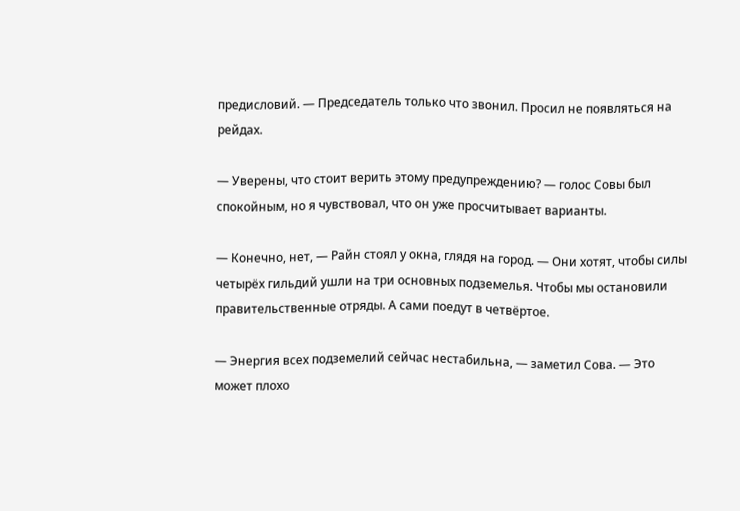предисловий. — Председатель только что звонил. Просил не появляться на рейдах.

— Уверены, что стоит верить этому предупреждению? — голос Совы был спокойным, но я чувствовал, что он уже просчитывает варианты.

— Конечно, нет, — Райн стоял у окна, глядя на город. — Они хотят, чтобы силы четырёх гильдий ушли на три основных подземелья. Чтобы мы остановили правительственные отряды. А сами поедут в четвёртое.

— Энергия всех подземелий сейчас нестабильна, — заметил Сова. — Это может плохо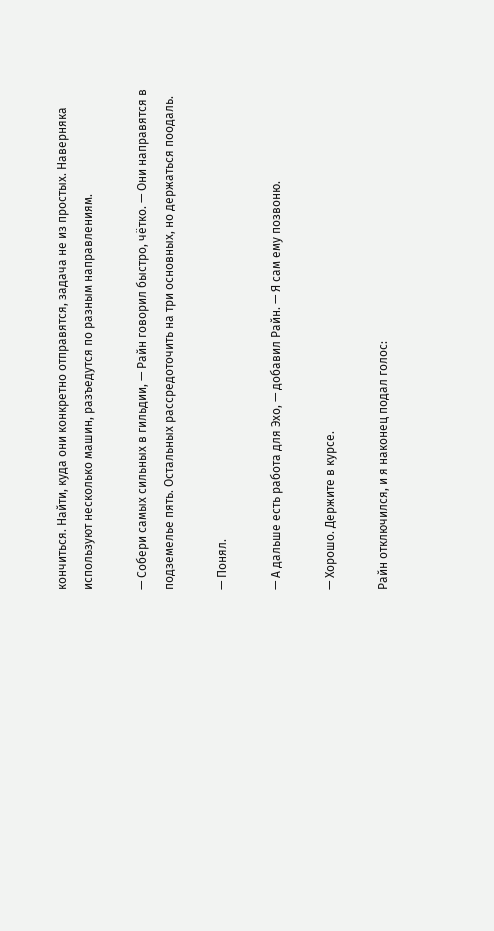кончиться. Найти, куда они конкретно отправятся, задача не из простых. Наверняка используют несколько машин, разъедутся по разным направлениям.

— Собери самых сильных в гильдии, — Райн говорил быстро, чётко. — Они направятся в подземелье пять. Остальных рассредоточить на три основных, но держаться поодаль.

— Понял.

— А дальше есть работа для Эхо, — добавил Райн. — Я сам ему позвоню.

— Хорошо. Держите в курсе.

Райн отключился, и я наконец подал голос: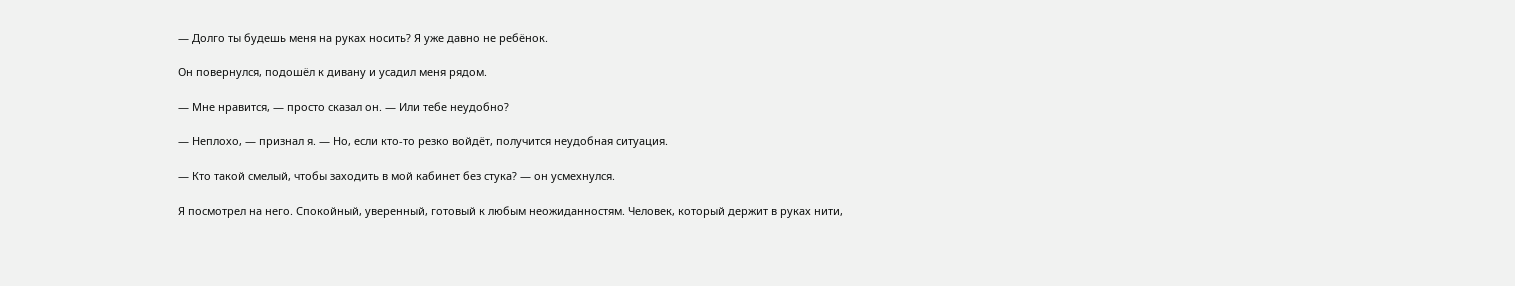— Долго ты будешь меня на руках носить? Я уже давно не ребёнок.

Он повернулся, подошёл к дивану и усадил меня рядом.

— Мне нравится, — просто сказал он. — Или тебе неудобно?

— Неплохо, — признал я. — Но, если кто-то резко войдёт, получится неудобная ситуация.

— Кто такой смелый, чтобы заходить в мой кабинет без стука? — он усмехнулся.

Я посмотрел на него. Спокойный, уверенный, готовый к любым неожиданностям. Человек, который держит в руках нити,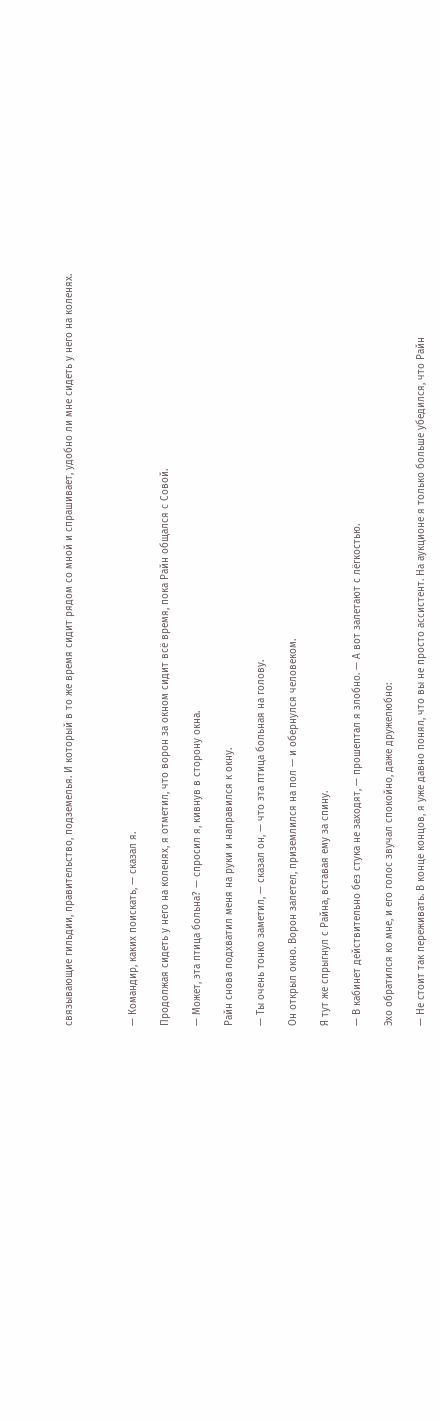связывающие гильдии, правительство, подземелья. И который в то же время сидит рядом со мной и спрашивает, удобно ли мне сидеть у него на коленях.



— Командир, каких поискать, — сказал я.

Продолжая сидеть у него на коленях, я отметил, что ворон за окном сидит всё время, пока Райн общался с Совой.

— Может, эта птица больна? — спросил я, кивнув в сторону окна.

Райн снова подхватил меня на руки и направился к окну.

— Ты очень тонко заметил, — сказал он, — что эта птица больная на голову.

Он открыл окно. Ворон залетел, приземлился на пол — и обернулся человеком.

Я тут же спрыгнул с Райна, вставая ему за спину.

— В кабинет действительно без стука не заходят, — прошептал я злобно. — А вот залетают с лёгкостью.

Эхо обратился ко мне, и его голос звучал спокойно, даже дружелюбно:

— Не стоит так переживать. В конце концов, я уже давно понял, что вы не просто ассистент. На аукционе я только больше убедился, что Райн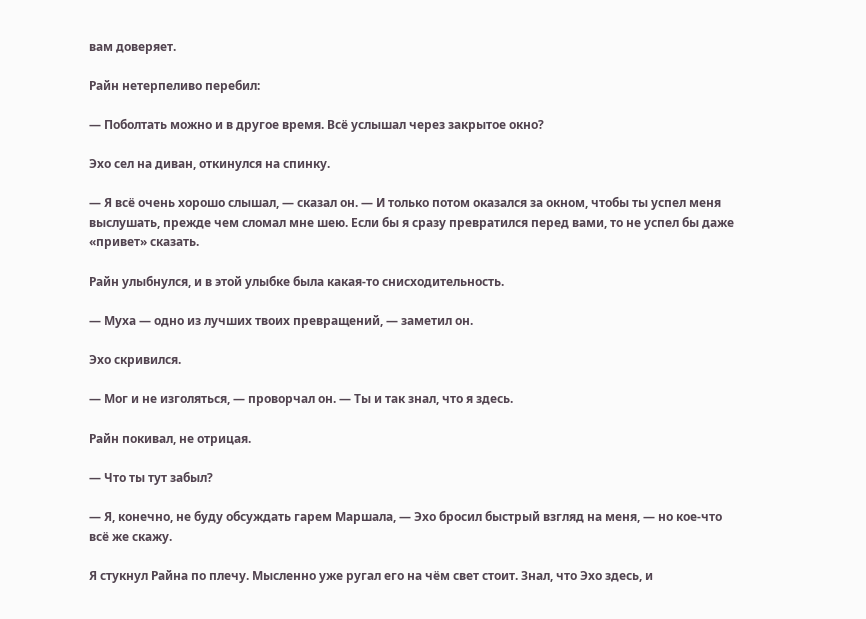вам доверяет.

Райн нетерпеливо перебил:

— Поболтать можно и в другое время. Всё услышал через закрытое окно?

Эхо сел на диван, откинулся на спинку.

— Я всё очень хорошо слышал, — сказал он. — И только потом оказался за окном, чтобы ты успел меня выслушать, прежде чем сломал мне шею. Если бы я сразу превратился перед вами, то не успел бы даже «привет» сказать.

Райн улыбнулся, и в этой улыбке была какая-то снисходительность.

— Муха — одно из лучших твоих превращений, — заметил он.

Эхо скривился.

— Мог и не изголяться, — проворчал он. — Ты и так знал, что я здесь.

Райн покивал, не отрицая.

— Что ты тут забыл?

— Я, конечно, не буду обсуждать гарем Маршала, — Эхо бросил быстрый взгляд на меня, — но кое-что всё же скажу.

Я стукнул Райна по плечу. Мысленно уже ругал его на чём свет стоит. Знал, что Эхо здесь, и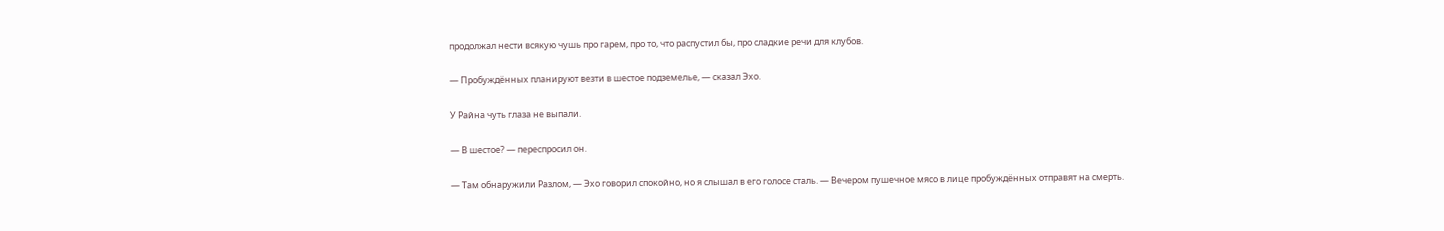продолжал нести всякую чушь про гарем, про то, что распустил бы, про сладкие речи для клубов.

— Пробуждённых планируют везти в шестое подземелье, — сказал Эхо.

У Райна чуть глаза не выпали.

— В шестое? — переспросил он.

— Там обнаружили Разлом, — Эхо говорил спокойно, но я слышал в его голосе сталь. — Вечером пушечное мясо в лице пробуждённых отправят на смерть.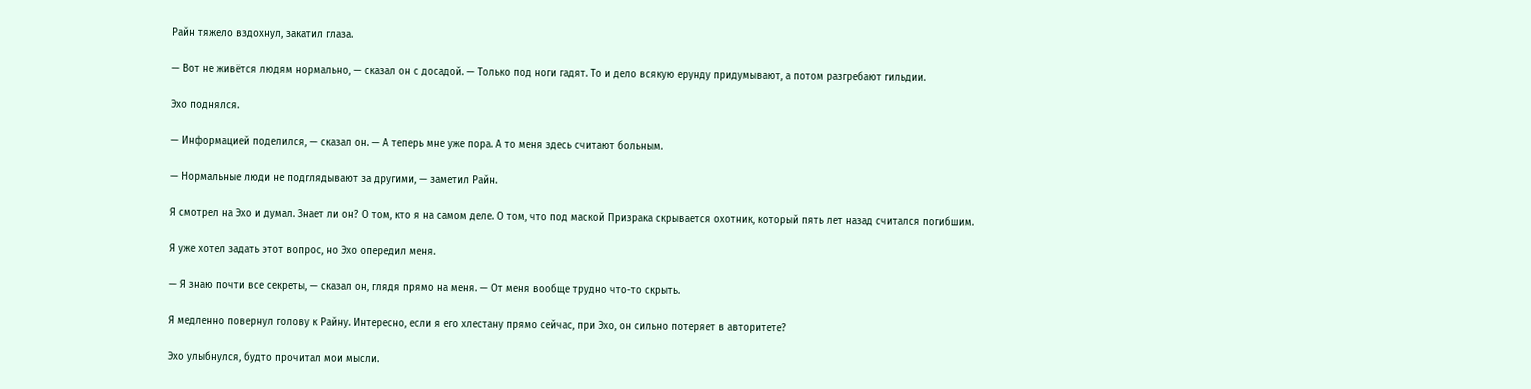Райн тяжело вздохнул, закатил глаза.

— Вот не живётся людям нормально, — сказал он с досадой. — Только под ноги гадят. То и дело всякую ерунду придумывают, а потом разгребают гильдии.

Эхо поднялся.

— Информацией поделился, — сказал он. — А теперь мне уже пора. А то меня здесь считают больным.

— Нормальные люди не подглядывают за другими, — заметил Райн.

Я смотрел на Эхо и думал. Знает ли он? О том, кто я на самом деле. О том, что под маской Призрака скрывается охотник, который пять лет назад считался погибшим.

Я уже хотел задать этот вопрос, но Эхо опередил меня.

— Я знаю почти все секреты, — сказал он, глядя прямо на меня. — От меня вообще трудно что-то скрыть.

Я медленно повернул голову к Райну. Интересно, если я его хлестану прямо сейчас, при Эхо, он сильно потеряет в авторитете?

Эхо улыбнулся, будто прочитал мои мысли.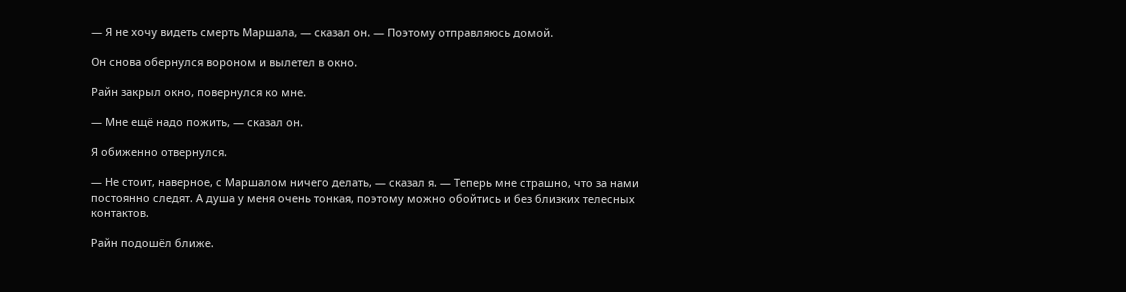— Я не хочу видеть смерть Маршала, — сказал он. — Поэтому отправляюсь домой.

Он снова обернулся вороном и вылетел в окно.

Райн закрыл окно, повернулся ко мне.

— Мне ещё надо пожить, — сказал он.

Я обиженно отвернулся.

— Не стоит, наверное, с Маршалом ничего делать, — сказал я. — Теперь мне страшно, что за нами постоянно следят. А душа у меня очень тонкая, поэтому можно обойтись и без близких телесных контактов.

Райн подошёл ближе.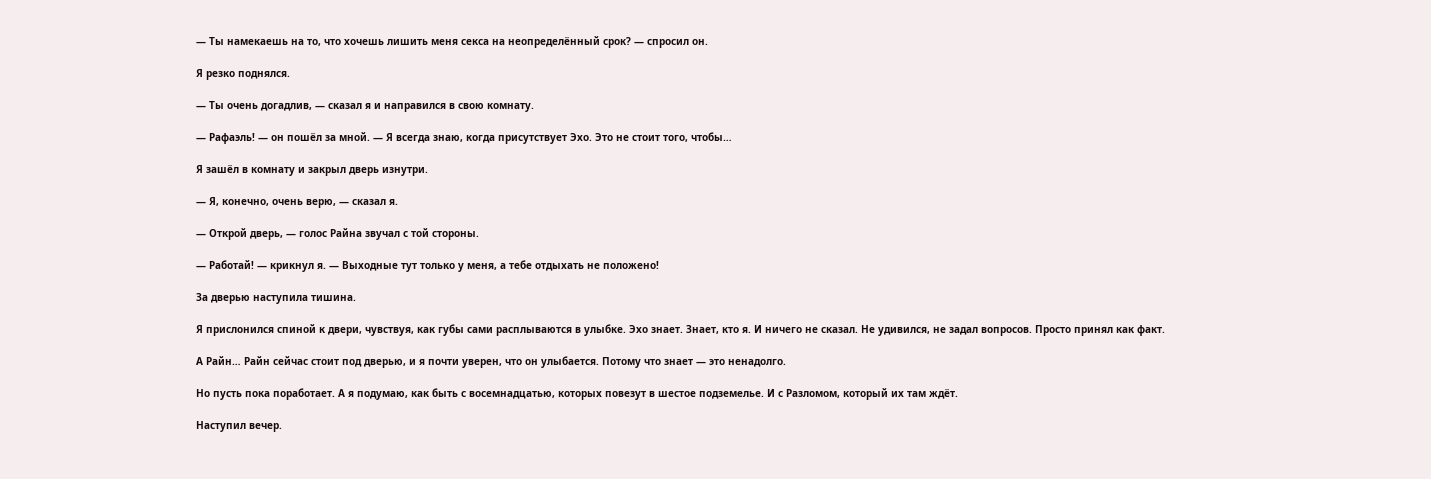— Ты намекаешь на то, что хочешь лишить меня секса на неопределённый срок? — спросил он.

Я резко поднялся.

— Ты очень догадлив, — сказал я и направился в свою комнату.

— Рафаэль! — он пошёл за мной. — Я всегда знаю, когда присутствует Эхо. Это не стоит того, чтобы…

Я зашёл в комнату и закрыл дверь изнутри.

— Я, конечно, очень верю, — сказал я.

— Открой дверь, — голос Райна звучал с той стороны.

— Работай! — крикнул я. — Выходные тут только у меня, а тебе отдыхать не положено!

За дверью наступила тишина.

Я прислонился спиной к двери, чувствуя, как губы сами расплываются в улыбке. Эхо знает. Знает, кто я. И ничего не сказал. Не удивился, не задал вопросов. Просто принял как факт.

А Райн… Райн сейчас стоит под дверью, и я почти уверен, что он улыбается. Потому что знает — это ненадолго.

Но пусть пока поработает. А я подумаю, как быть с восемнадцатью, которых повезут в шестое подземелье. И с Разломом, который их там ждёт.

Наступил вечер.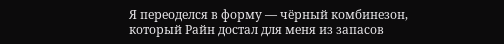Я переоделся в форму — чёрный комбинезон, который Райн достал для меня из запасов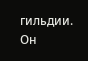гильдии. Он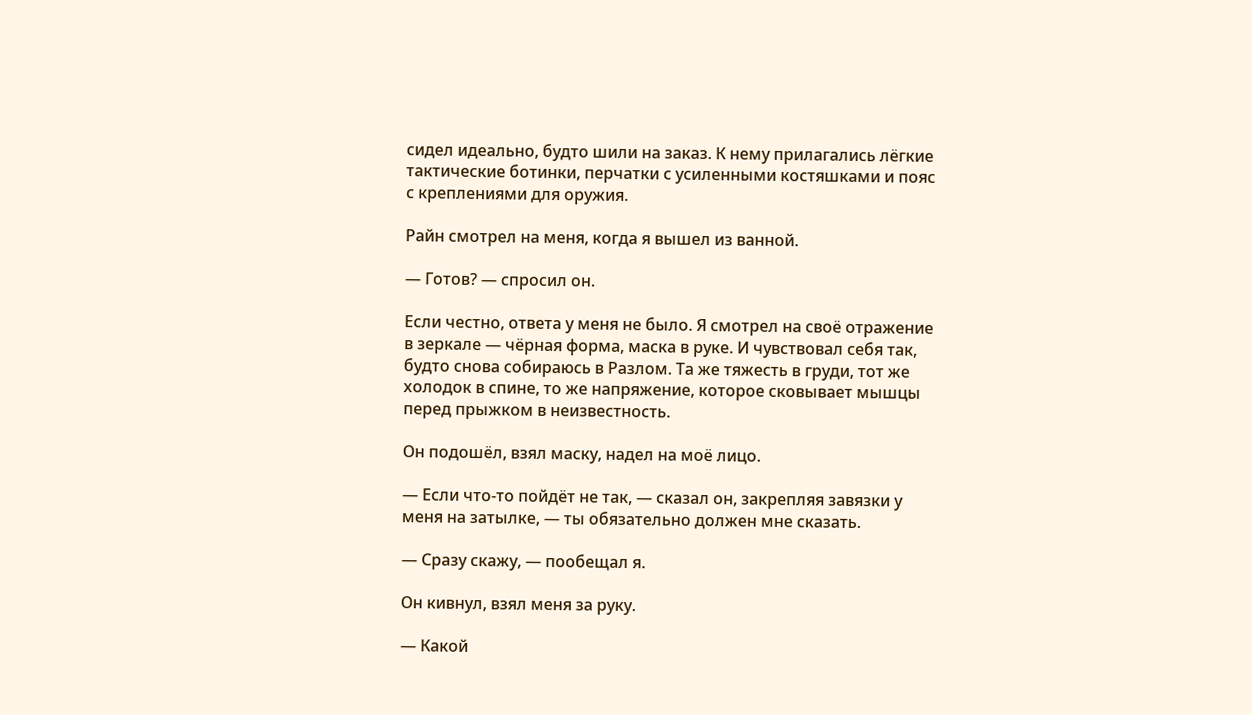сидел идеально, будто шили на заказ. К нему прилагались лёгкие тактические ботинки, перчатки с усиленными костяшками и пояс с креплениями для оружия.

Райн смотрел на меня, когда я вышел из ванной.

— Готов? — спросил он.

Если честно, ответа у меня не было. Я смотрел на своё отражение в зеркале — чёрная форма, маска в руке. И чувствовал себя так, будто снова собираюсь в Разлом. Та же тяжесть в груди, тот же холодок в спине, то же напряжение, которое сковывает мышцы перед прыжком в неизвестность.

Он подошёл, взял маску, надел на моё лицо.

— Если что-то пойдёт не так, — сказал он, закрепляя завязки у меня на затылке, — ты обязательно должен мне сказать.

— Сразу скажу, — пообещал я.

Он кивнул, взял меня за руку.

— Какой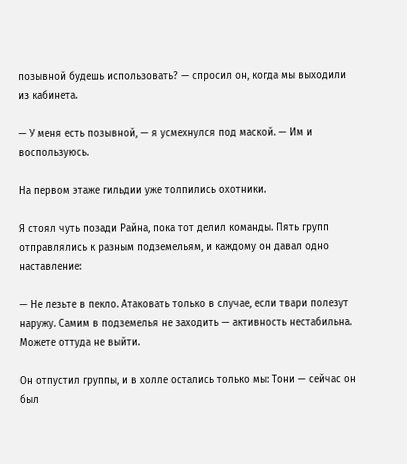позывной будешь использовать? — спросил он, когда мы выходили из кабинета.

— У меня есть позывной, — я усмехнулся под маской. — Им и воспользуюсь.

На первом этаже гильдии уже толпились охотники.

Я стоял чуть позади Райна, пока тот делил команды. Пять групп отправлялись к разным подземельям, и каждому он давал одно наставление:

— Не лезьте в пекло. Атаковать только в случае, если твари полезут наружу. Самим в подземелья не заходить — активность нестабильна. Можете оттуда не выйти.

Он отпустил группы, и в холле остались только мы: Тони — сейчас он был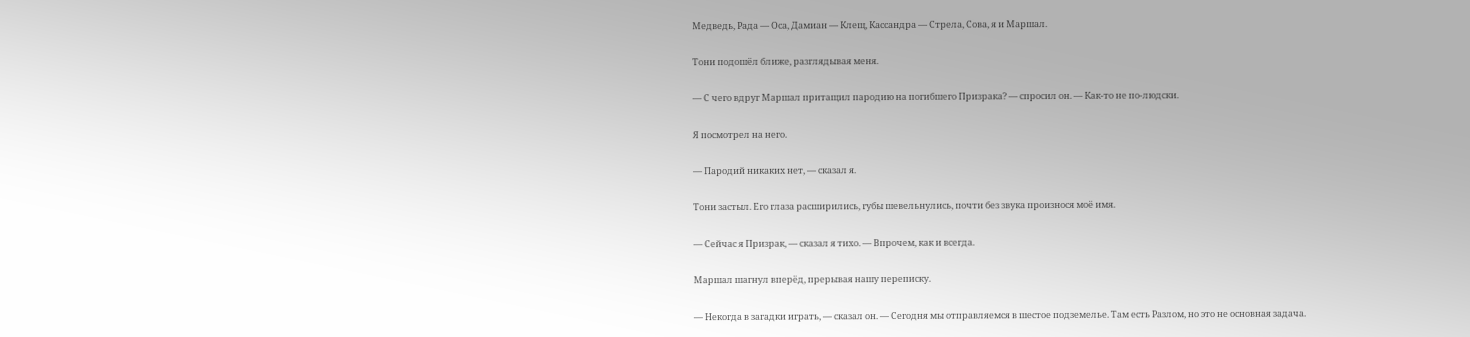Медведь, Рада — Оса, Дамиан — Клещ, Кассандра — Стрела, Сова, я и Маршал.

Тони подошёл ближе, разглядывая меня.

— С чего вдруг Маршал притащил пародию на погибшего Призрака? — спросил он. — Как-то не по-людски.

Я посмотрел на него.

— Пародий никаких нет, — сказал я.

Тони застыл. Его глаза расширились, губы шевельнулись, почти без звука произнося моё имя.

— Сейчас я Призрак, — сказал я тихо. — Впрочем, как и всегда.

Маршал шагнул вперёд, прерывая нашу переписку.

— Некогда в загадки играть, — сказал он. — Сегодня мы отправляемся в шестое подземелье. Там есть Разлом, но это не основная задача.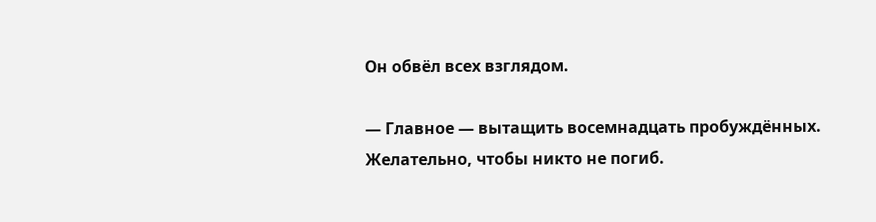Он обвёл всех взглядом.

— Главное — вытащить восемнадцать пробуждённых. Желательно, чтобы никто не погиб.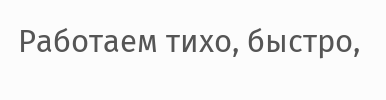Работаем тихо, быстро,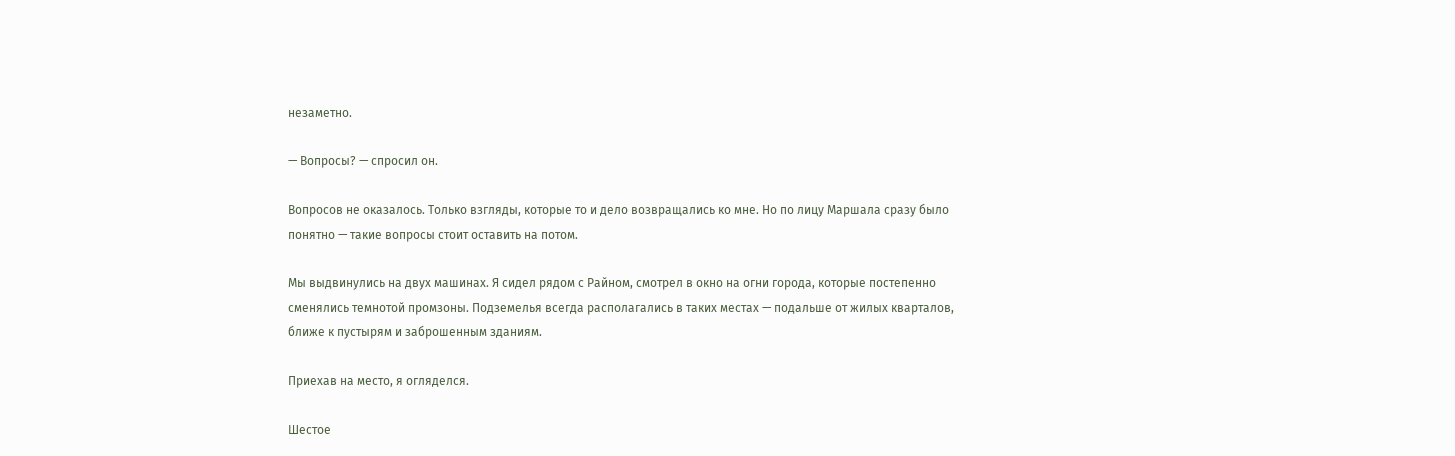незаметно.

— Вопросы? — спросил он.

Вопросов не оказалось. Только взгляды, которые то и дело возвращались ко мне. Но по лицу Маршала сразу было понятно — такие вопросы стоит оставить на потом.

Мы выдвинулись на двух машинах. Я сидел рядом с Райном, смотрел в окно на огни города, которые постепенно сменялись темнотой промзоны. Подземелья всегда располагались в таких местах — подальше от жилых кварталов, ближе к пустырям и заброшенным зданиям.

Приехав на место, я огляделся.

Шестое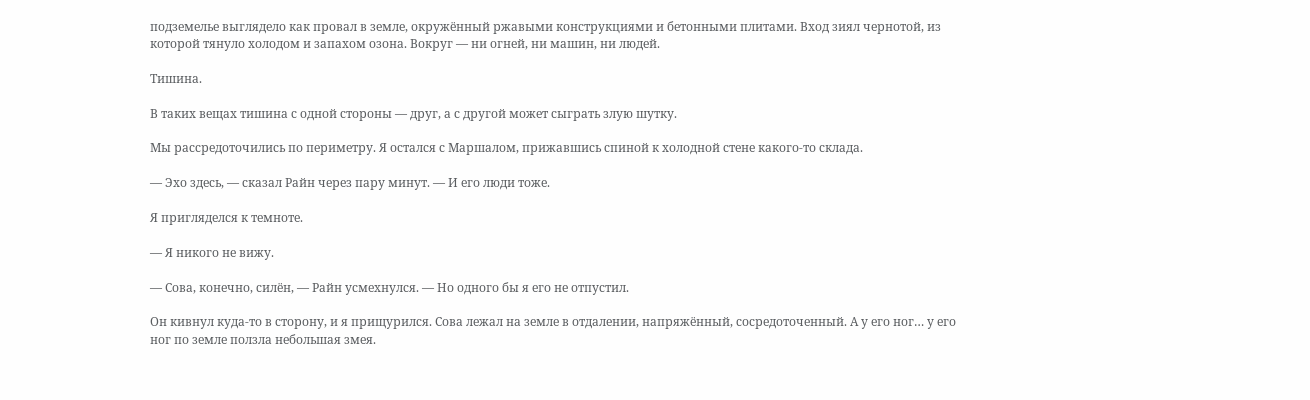подземелье выглядело как провал в земле, окружённый ржавыми конструкциями и бетонными плитами. Вход зиял чернотой, из которой тянуло холодом и запахом озона. Вокруг — ни огней, ни машин, ни людей.

Тишина.

В таких вещах тишина с одной стороны — друг, а с другой может сыграть злую шутку.

Мы рассредоточились по периметру. Я остался с Маршалом, прижавшись спиной к холодной стене какого-то склада.

— Эхо здесь, — сказал Райн через пару минут. — И его люди тоже.

Я пригляделся к темноте.

— Я никого не вижу.

— Сова, конечно, силён, — Райн усмехнулся. — Но одного бы я его не отпустил.

Он кивнул куда-то в сторону, и я прищурился. Сова лежал на земле в отдалении, напряжённый, сосредоточенный. А у его ног… у его ног по земле ползла небольшая змея.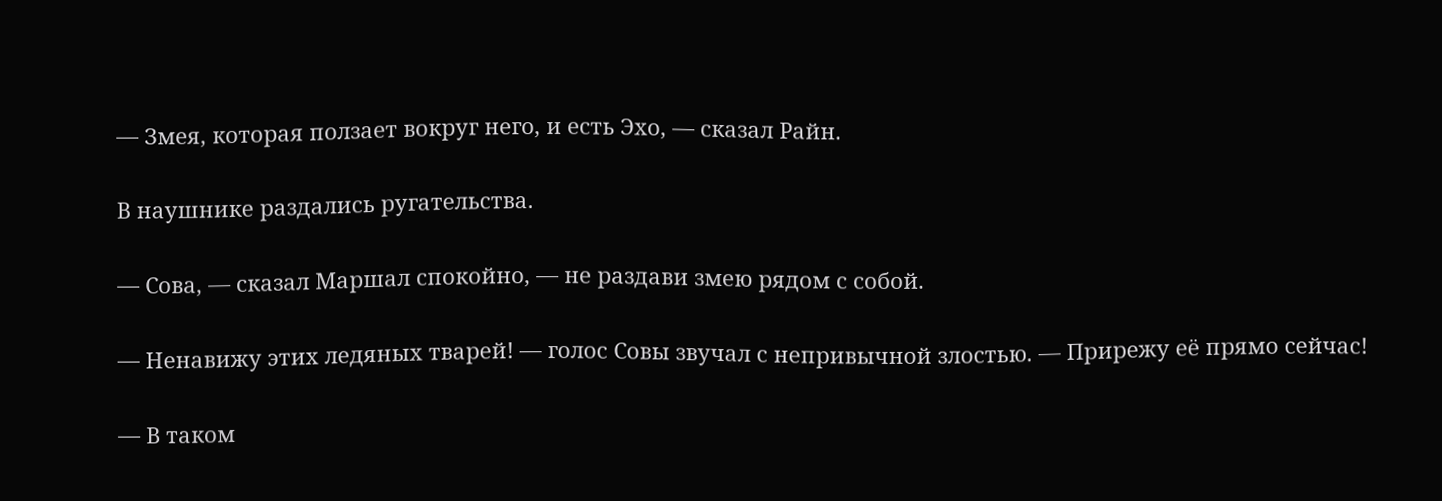— Змея, которая ползает вокруг него, и есть Эхо, — сказал Райн.

В наушнике раздались ругательства.

— Сова, — сказал Маршал спокойно, — не раздави змею рядом с собой.

— Ненавижу этих ледяных тварей! — голос Совы звучал с непривычной злостью. — Прирежу её прямо сейчас!

— В таком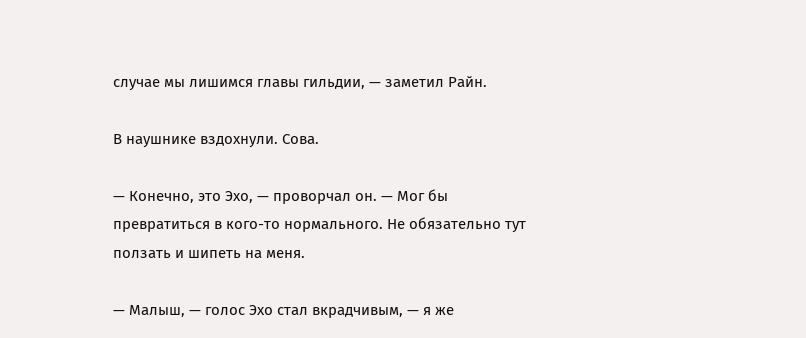случае мы лишимся главы гильдии, — заметил Райн.

В наушнике вздохнули. Сова.

— Конечно, это Эхо, — проворчал он. — Мог бы превратиться в кого-то нормального. Не обязательно тут ползать и шипеть на меня.

— Малыш, — голос Эхо стал вкрадчивым, — я же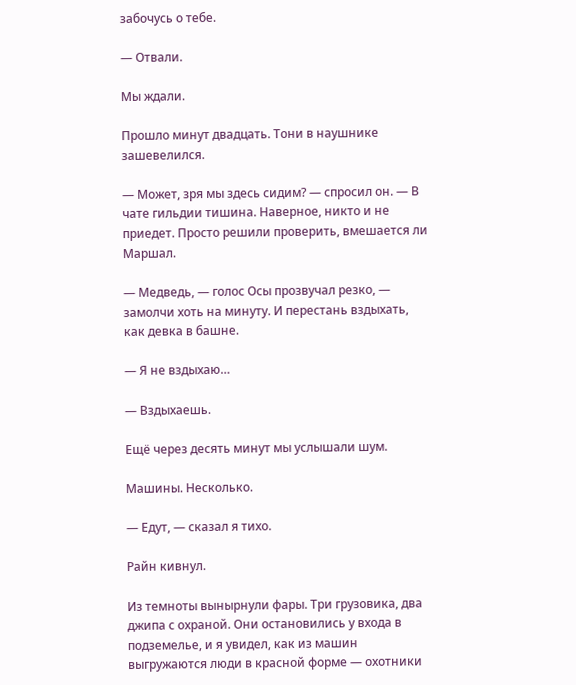забочусь о тебе.

— Отвали.

Мы ждали.

Прошло минут двадцать. Тони в наушнике зашевелился.

— Может, зря мы здесь сидим? — спросил он. — В чате гильдии тишина. Наверное, никто и не приедет. Просто решили проверить, вмешается ли Маршал.

— Медведь, — голос Осы прозвучал резко, — замолчи хоть на минуту. И перестань вздыхать, как девка в башне.

— Я не вздыхаю…

— Вздыхаешь.

Ещё через десять минут мы услышали шум.

Машины. Несколько.

— Едут, — сказал я тихо.

Райн кивнул.

Из темноты вынырнули фары. Три грузовика, два джипа с охраной. Они остановились у входа в подземелье, и я увидел, как из машин выгружаются люди в красной форме — охотники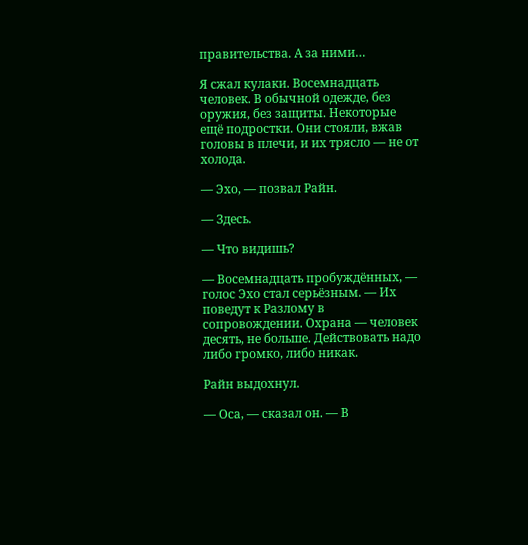правительства. А за ними…

Я сжал кулаки. Восемнадцать человек. В обычной одежде, без оружия, без защиты. Некоторые ещё подростки. Они стояли, вжав головы в плечи, и их трясло — не от холода.

— Эхо, — позвал Райн.

— Здесь.

— Что видишь?

— Восемнадцать пробуждённых, — голос Эхо стал серьёзным. — Их поведут к Разлому в сопровождении. Охрана — человек десять, не больше. Действовать надо либо громко, либо никак.

Райн выдохнул.

— Оса, — сказал он. — В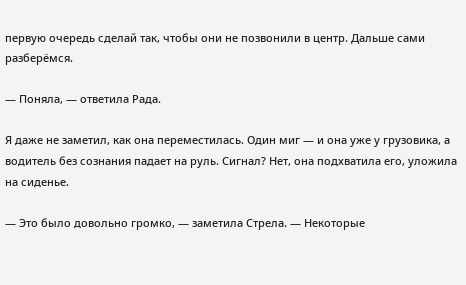первую очередь сделай так, чтобы они не позвонили в центр. Дальше сами разберёмся.

— Поняла, — ответила Рада.

Я даже не заметил, как она переместилась. Один миг — и она уже у грузовика, а водитель без сознания падает на руль. Сигнал? Нет, она подхватила его, уложила на сиденье.

— Это было довольно громко, — заметила Стрела. — Некоторые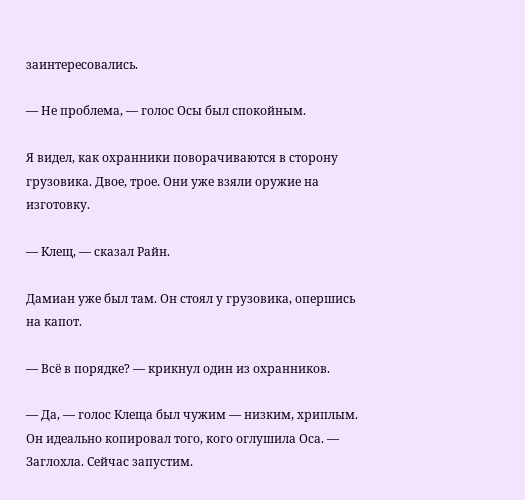заинтересовались.

— Не проблема, — голос Осы был спокойным.

Я видел, как охранники поворачиваются в сторону грузовика. Двое, трое. Они уже взяли оружие на изготовку.

— Клещ, — сказал Райн.

Дамиан уже был там. Он стоял у грузовика, опершись на капот.

— Всё в порядке? — крикнул один из охранников.

— Да, — голос Клеща был чужим — низким, хриплым. Он идеально копировал того, кого оглушила Оса. — Заглохла. Сейчас запустим.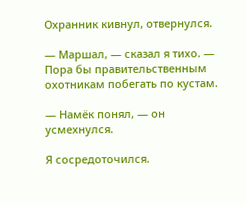Охранник кивнул, отвернулся.

— Маршал, — сказал я тихо. — Пора бы правительственным охотникам побегать по кустам.

— Намёк понял, — он усмехнулся.

Я сосредоточился.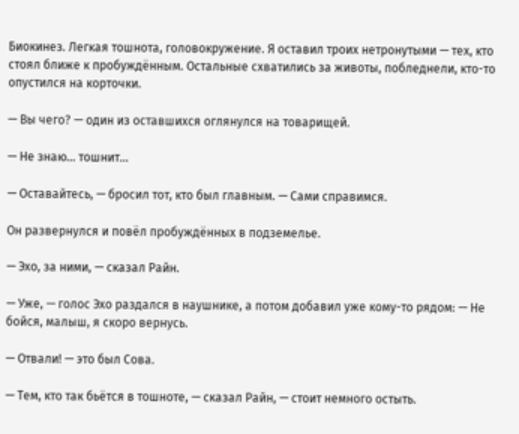Биокинез. Легкая тошнота, головокружение. Я оставил троих нетронутыми — тех, кто стоял ближе к пробуждённым. Остальные схватились за животы, побледнели, кто-то опустился на корточки.

— Вы чего? — один из оставшихся оглянулся на товарищей.

— Не знаю… тошнит…

— Оставайтесь, — бросил тот, кто был главным. — Сами справимся.

Он развернулся и повёл пробуждённых в подземелье.

— Эхо, за ними, — сказал Райн.

— Уже, — голос Эхо раздался в наушнике, а потом добавил уже кому-то рядом: — Не бойся, малыш, я скоро вернусь.

— Отвали! — это был Сова.

— Тем, кто так бьётся в тошноте, — сказал Райн, — стоит немного остыть.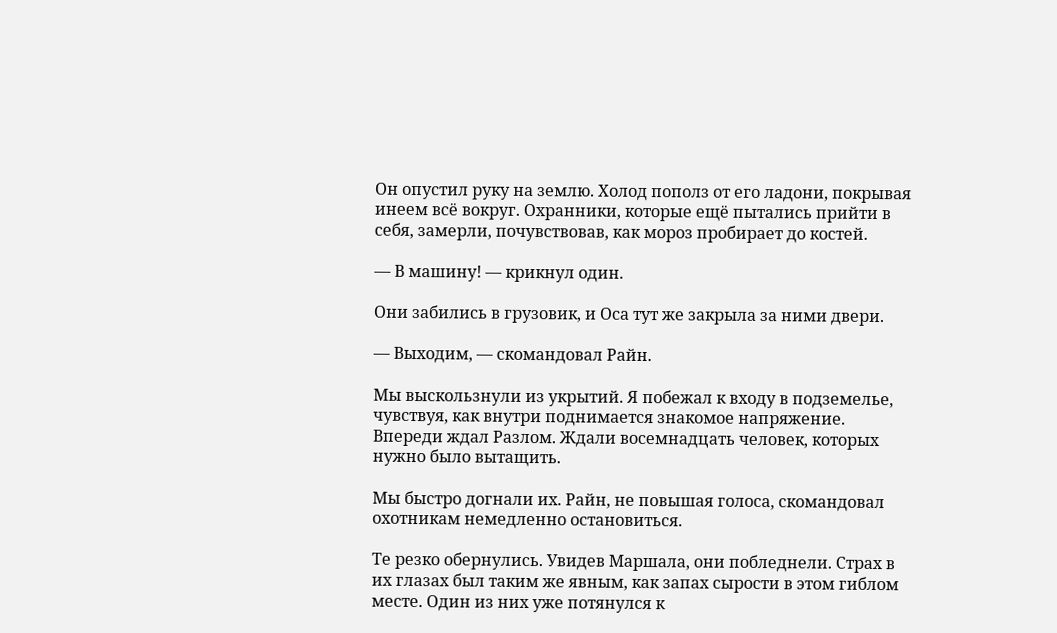Он опустил руку на землю. Холод пополз от его ладони, покрывая инеем всё вокруг. Охранники, которые ещё пытались прийти в себя, замерли, почувствовав, как мороз пробирает до костей.

— В машину! — крикнул один.

Они забились в грузовик, и Оса тут же закрыла за ними двери.

— Выходим, — скомандовал Райн.

Мы выскользнули из укрытий. Я побежал к входу в подземелье, чувствуя, как внутри поднимается знакомое напряжение. Впереди ждал Разлом. Ждали восемнадцать человек, которых нужно было вытащить.

Мы быстро догнали их. Райн, не повышая голоса, скомандовал охотникам немедленно остановиться.

Те резко обернулись. Увидев Маршала, они побледнели. Страх в их глазах был таким же явным, как запах сырости в этом гиблом месте. Один из них уже потянулся к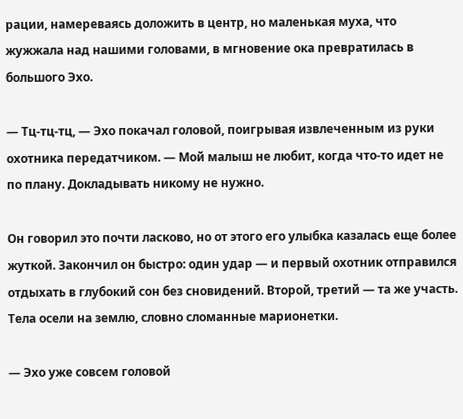рации, намереваясь доложить в центр, но маленькая муха, что жужжала над нашими головами, в мгновение ока превратилась в большого Эхо.

— Тц-тц-тц, — Эхо покачал головой, поигрывая извлеченным из руки охотника передатчиком. — Мой малыш не любит, когда что-то идет не по плану. Докладывать никому не нужно.

Он говорил это почти ласково, но от этого его улыбка казалась еще более жуткой. Закончил он быстро: один удар — и первый охотник отправился отдыхать в глубокий сон без сновидений. Второй, третий — та же участь. Тела осели на землю, словно сломанные марионетки.

— Эхо уже совсем головой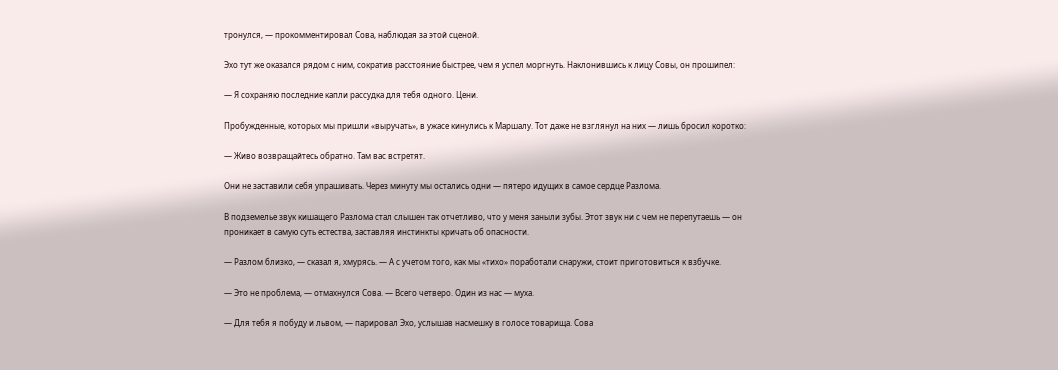тронулся, — прокомментировал Сова, наблюдая за этой сценой.

Эхо тут же оказался рядом с ним, сократив расстояние быстрее, чем я успел моргнуть. Наклонившись к лицу Совы, он прошипел:

— Я сохраняю последние капли рассудка для тебя одного. Цени.

Пробужденные, которых мы пришли «выручать», в ужасе кинулись к Маршалу. Тот даже не взглянул на них — лишь бросил коротко:

— Живо возвращайтесь обратно. Там вас встретят.

Они не заставили себя упрашивать. Через минуту мы остались одни — пятеро идущих в самое сердце Разлома.

В подземелье звук кишащего Разлома стал слышен так отчетливо, что у меня заныли зубы. Этот звук ни с чем не перепутаешь — он проникает в самую суть естества, заставляя инстинкты кричать об опасности.

— Разлом близко, — сказал я, хмурясь. — А с учетом того, как мы «тихо» поработали снаружи, стоит приготовиться к взбучке.

— Это не проблема, — отмахнулся Сова. — Всего четверо. Один из нас — муха.

— Для тебя я побуду и львом, — парировал Эхо, услышав насмешку в голосе товарища. Сова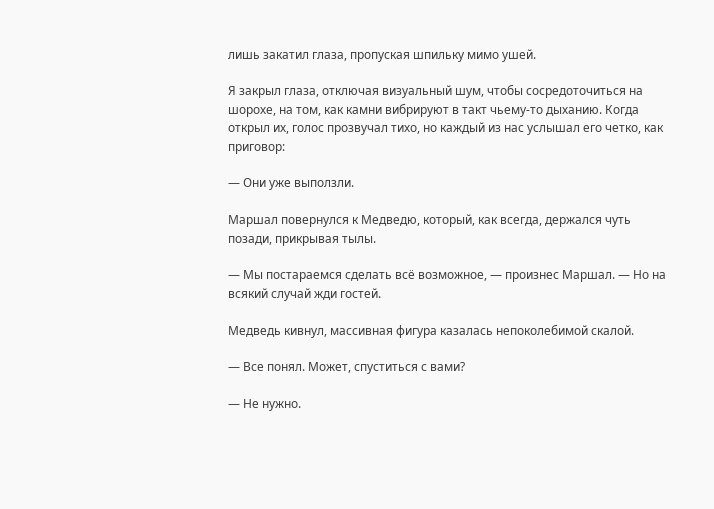лишь закатил глаза, пропуская шпильку мимо ушей.

Я закрыл глаза, отключая визуальный шум, чтобы сосредоточиться на шорохе, на том, как камни вибрируют в такт чьему-то дыханию. Когда открыл их, голос прозвучал тихо, но каждый из нас услышал его четко, как приговор:

— Они уже выползли.

Маршал повернулся к Медведю, который, как всегда, держался чуть позади, прикрывая тылы.

— Мы постараемся сделать всё возможное, — произнес Маршал. — Но на всякий случай жди гостей.

Медведь кивнул, массивная фигура казалась непоколебимой скалой.

— Все понял. Может, спуститься с вами?

— Не нужно.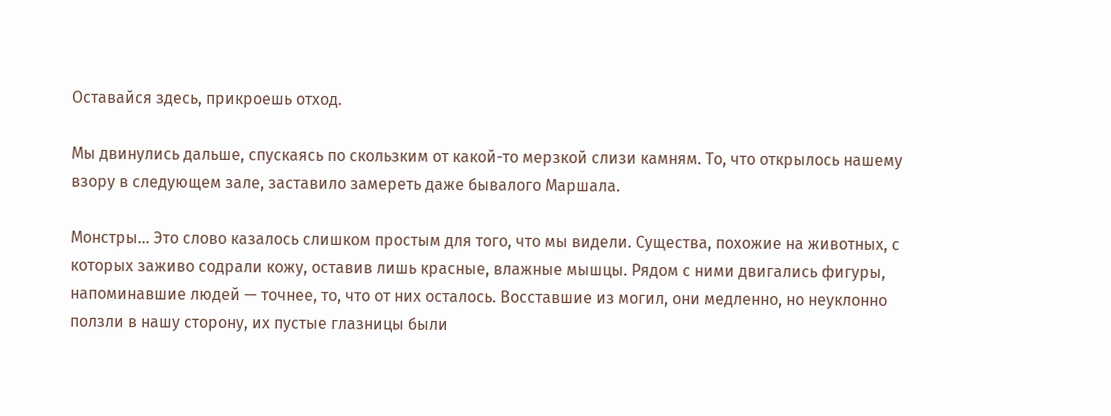Оставайся здесь, прикроешь отход.

Мы двинулись дальше, спускаясь по скользким от какой-то мерзкой слизи камням. То, что открылось нашему взору в следующем зале, заставило замереть даже бывалого Маршала.

Монстры… Это слово казалось слишком простым для того, что мы видели. Существа, похожие на животных, с которых заживо содрали кожу, оставив лишь красные, влажные мышцы. Рядом с ними двигались фигуры, напоминавшие людей — точнее, то, что от них осталось. Восставшие из могил, они медленно, но неуклонно ползли в нашу сторону, их пустые глазницы были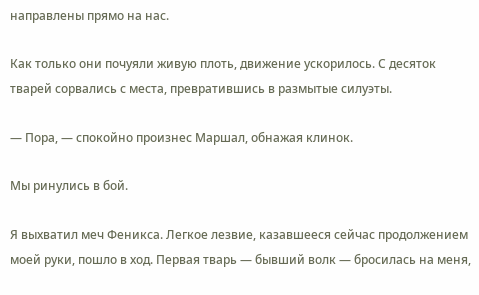направлены прямо на нас.

Как только они почуяли живую плоть, движение ускорилось. С десяток тварей сорвались с места, превратившись в размытые силуэты.

— Пора, — спокойно произнес Маршал, обнажая клинок.

Мы ринулись в бой.

Я выхватил меч Феникса. Легкое лезвие, казавшееся сейчас продолжением моей руки, пошло в ход. Первая тварь — бывший волк — бросилась на меня,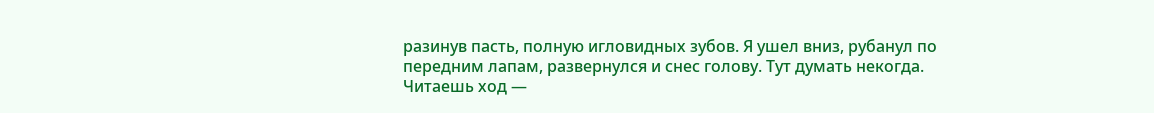разинув пасть, полную игловидных зубов. Я ушел вниз, рубанул по передним лапам, развернулся и снес голову. Тут думать некогда. Читаешь ход —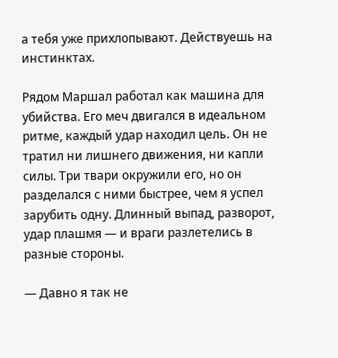а тебя уже прихлопывают. Действуешь на инстинктах.

Рядом Маршал работал как машина для убийства. Его меч двигался в идеальном ритме, каждый удар находил цель. Он не тратил ни лишнего движения, ни капли силы. Три твари окружили его, но он разделался с ними быстрее, чем я успел зарубить одну. Длинный выпад, разворот, удар плашмя — и враги разлетелись в разные стороны.

— Давно я так не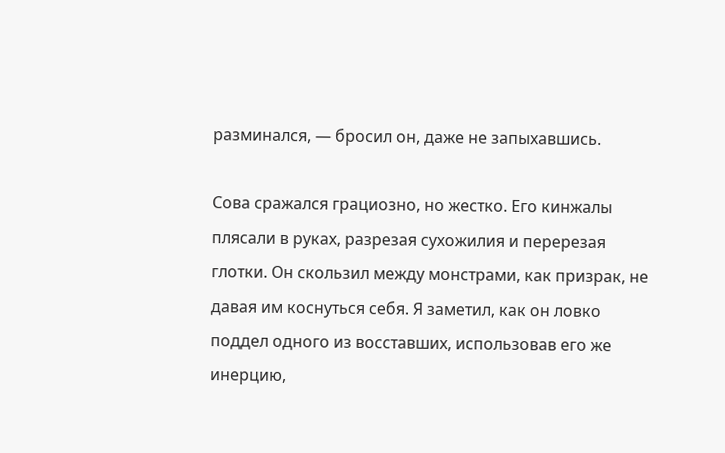разминался, — бросил он, даже не запыхавшись.

Сова сражался грациозно, но жестко. Его кинжалы плясали в руках, разрезая сухожилия и перерезая глотки. Он скользил между монстрами, как призрак, не давая им коснуться себя. Я заметил, как он ловко поддел одного из восставших, использовав его же инерцию,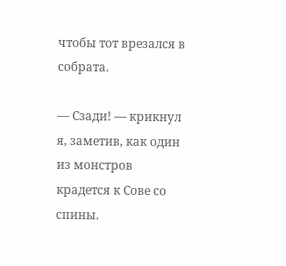чтобы тот врезался в собрата.

— Сзади! — крикнул я, заметив, как один из монстров крадется к Сове со спины.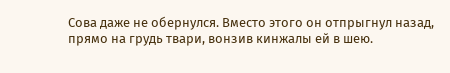Сова даже не обернулся. Вместо этого он отпрыгнул назад, прямо на грудь твари, вонзив кинжалы ей в шею.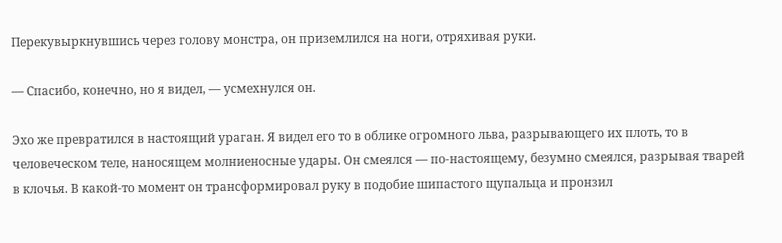Перекувыркнувшись через голову монстра, он приземлился на ноги, отряхивая руки.

— Спасибо, конечно, но я видел, — усмехнулся он.

Эхо же превратился в настоящий ураган. Я видел его то в облике огромного льва, разрывающего их плоть, то в человеческом теле, наносящем молниеносные удары. Он смеялся — по-настоящему, безумно смеялся, разрывая тварей в клочья. В какой-то момент он трансформировал руку в подобие шипастого щупальца и пронзил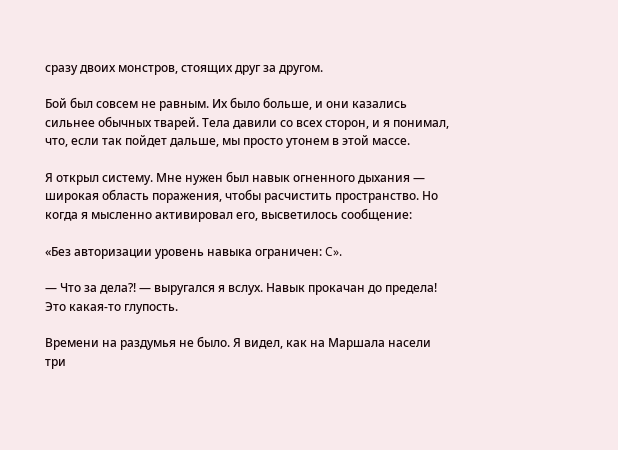сразу двоих монстров, стоящих друг за другом.

Бой был совсем не равным. Их было больше, и они казались сильнее обычных тварей. Тела давили со всех сторон, и я понимал, что, если так пойдет дальше, мы просто утонем в этой массе.

Я открыл систему. Мне нужен был навык огненного дыхания — широкая область поражения, чтобы расчистить пространство. Но когда я мысленно активировал его, высветилось сообщение:

«Без авторизации уровень навыка ограничен: C».

— Что за дела?! — выругался я вслух. Навык прокачан до предела! Это какая-то глупость.

Времени на раздумья не было. Я видел, как на Маршала насели три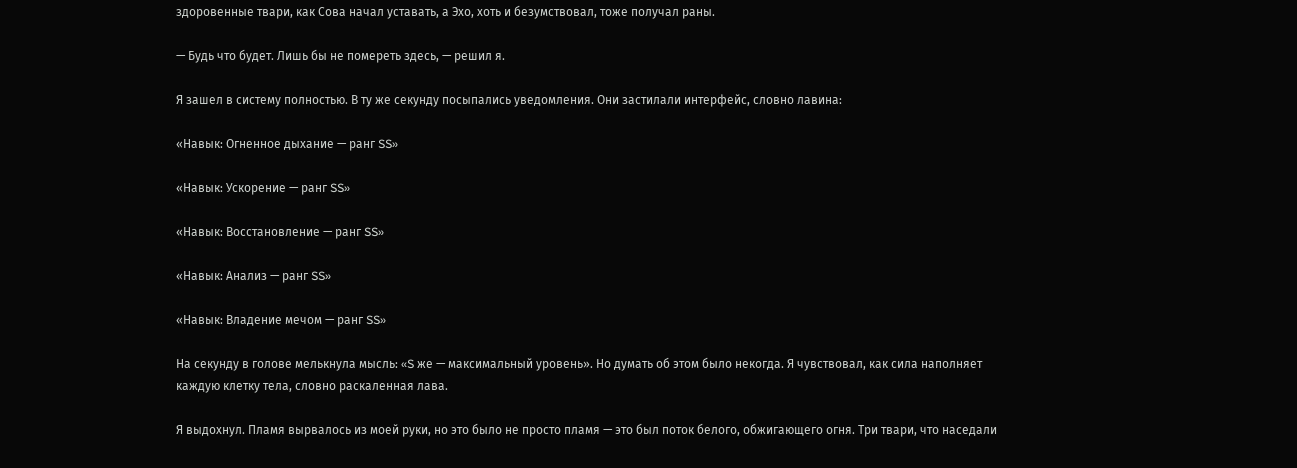здоровенные твари, как Сова начал уставать, а Эхо, хоть и безумствовал, тоже получал раны.

— Будь что будет. Лишь бы не помереть здесь, — решил я.

Я зашел в систему полностью. В ту же секунду посыпались уведомления. Они застилали интерфейс, словно лавина:

«Навык: Огненное дыхание — ранг SS»

«Навык: Ускорение — ранг SS»

«Навык: Восстановление — ранг SS»

«Навык: Анализ — ранг SS»

«Навык: Владение мечом — ранг SS»

На секунду в голове мелькнула мысль: «S же — максимальный уровень». Но думать об этом было некогда. Я чувствовал, как сила наполняет каждую клетку тела, словно раскаленная лава.

Я выдохнул. Пламя вырвалось из моей руки, но это было не просто пламя — это был поток белого, обжигающего огня. Три твари, что наседали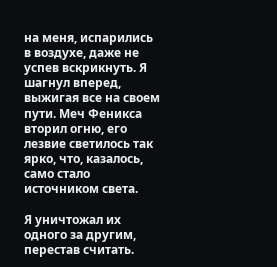на меня, испарились в воздухе, даже не успев вскрикнуть. Я шагнул вперед, выжигая все на своем пути. Меч Феникса вторил огню, его лезвие светилось так ярко, что, казалось, само стало источником света.

Я уничтожал их одного за другим, перестав считать.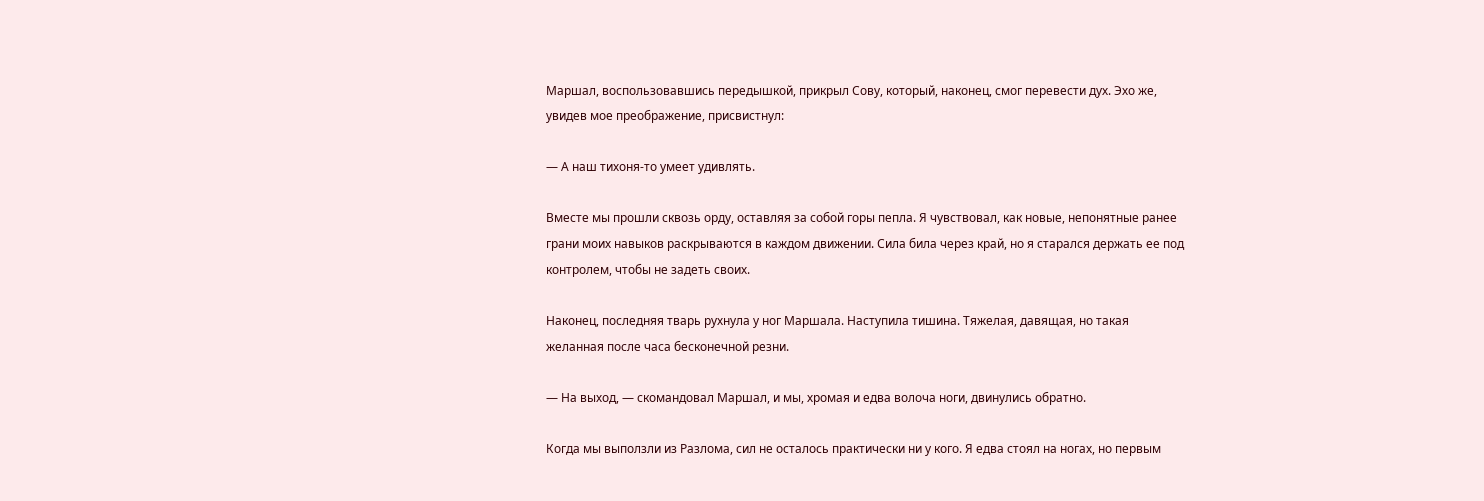Маршал, воспользовавшись передышкой, прикрыл Сову, который, наконец, смог перевести дух. Эхо же, увидев мое преображение, присвистнул:

— А наш тихоня-то умеет удивлять.

Вместе мы прошли сквозь орду, оставляя за собой горы пепла. Я чувствовал, как новые, непонятные ранее грани моих навыков раскрываются в каждом движении. Сила била через край, но я старался держать ее под контролем, чтобы не задеть своих.

Наконец, последняя тварь рухнула у ног Маршала. Наступила тишина. Тяжелая, давящая, но такая желанная после часа бесконечной резни.

— На выход, — скомандовал Маршал, и мы, хромая и едва волоча ноги, двинулись обратно.

Когда мы выползли из Разлома, сил не осталось практически ни у кого. Я едва стоял на ногах, но первым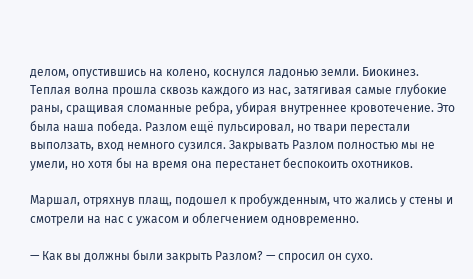делом, опустившись на колено, коснулся ладонью земли. Биокинез. Теплая волна прошла сквозь каждого из нас, затягивая самые глубокие раны, сращивая сломанные ребра, убирая внутреннее кровотечение. Это была наша победа. Разлом ещё пульсировал, но твари перестали выползать, вход немного сузился. Закрывать Разлом полностью мы не умели, но хотя бы на время она перестанет беспокоить охотников.

Маршал, отряхнув плащ, подошел к пробужденным, что жались у стены и смотрели на нас с ужасом и облегчением одновременно.

— Как вы должны были закрыть Разлом? — спросил он сухо.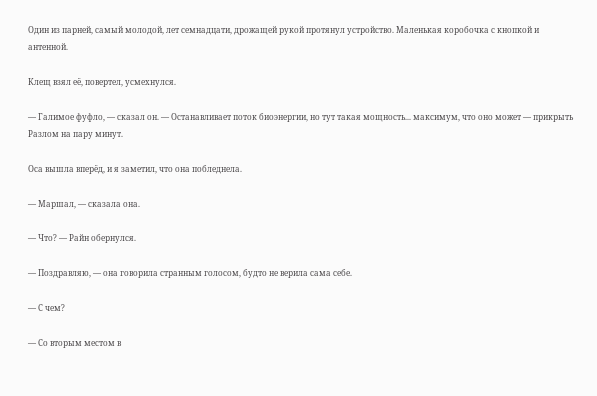Один из парней, самый молодой, лет семнадцати, дрожащей рукой протянул устройство. Маленькая коробочка с кнопкой и антенной.

Клещ взял её, повертел, усмехнулся.

— Галимое фуфло, — сказал он. — Останавливает поток биоэнергии, но тут такая мощность... максимум, что оно может — прикрыть Разлом на пару минут.

Оса вышла вперёд, и я заметил, что она побледнела.

— Маршал, — сказала она.

— Что? — Райн обернулся.

— Поздравляю, — она говорила странным голосом, будто не верила сама себе.

— С чем?

— Со вторым местом в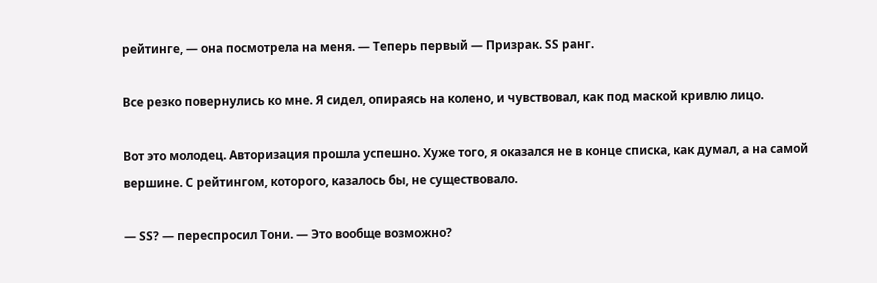рейтинге, — она посмотрела на меня. — Теперь первый — Призрак. SS ранг.

Все резко повернулись ко мне. Я сидел, опираясь на колено, и чувствовал, как под маской кривлю лицо.

Вот это молодец. Авторизация прошла успешно. Хуже того, я оказался не в конце списка, как думал, а на самой вершине. С рейтингом, которого, казалось бы, не существовало.

— SS? — переспросил Тони. — Это вообще возможно?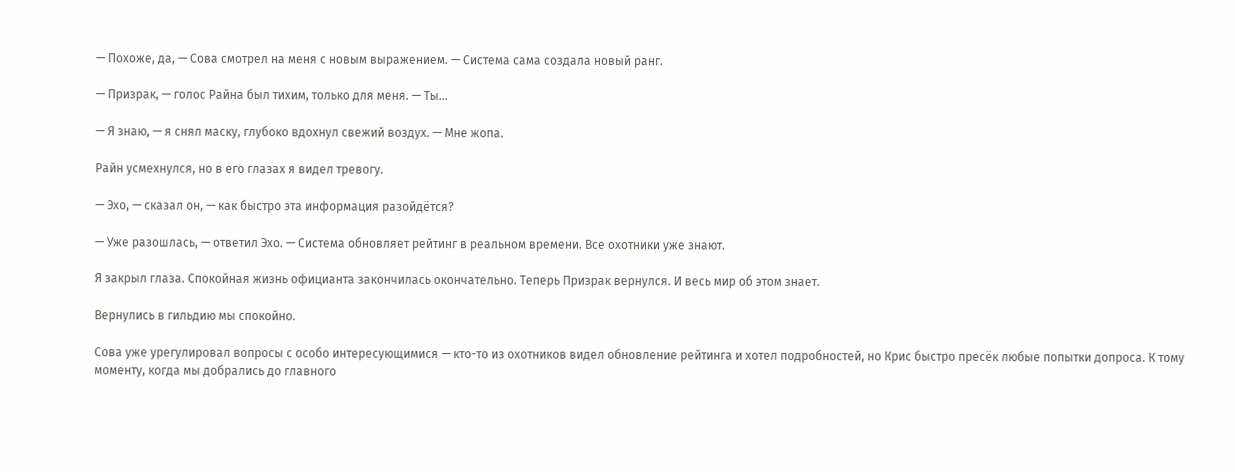— Похоже, да, — Сова смотрел на меня с новым выражением. — Система сама создала новый ранг.

— Призрак, — голос Райна был тихим, только для меня. — Ты...

— Я знаю, — я снял маску, глубоко вдохнул свежий воздух. — Мне жопа.

Райн усмехнулся, но в его глазах я видел тревогу.

— Эхо, — сказал он, — как быстро эта информация разойдётся?

— Уже разошлась, — ответил Эхо. — Система обновляет рейтинг в реальном времени. Все охотники уже знают.

Я закрыл глаза. Спокойная жизнь официанта закончилась окончательно. Теперь Призрак вернулся. И весь мир об этом знает.

Вернулись в гильдию мы спокойно.

Сова уже урегулировал вопросы с особо интересующимися — кто-то из охотников видел обновление рейтинга и хотел подробностей, но Крис быстро пресёк любые попытки допроса. К тому моменту, когда мы добрались до главного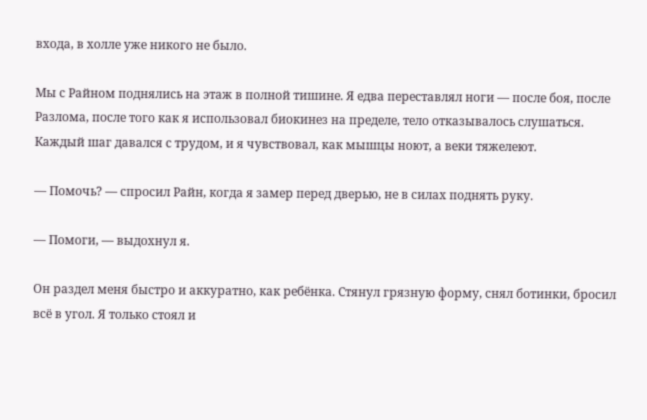входа, в холле уже никого не было.

Мы с Райном поднялись на этаж в полной тишине. Я едва переставлял ноги — после боя, после Разлома, после того как я использовал биокинез на пределе, тело отказывалось слушаться. Каждый шаг давался с трудом, и я чувствовал, как мышцы ноют, а веки тяжелеют.

— Помочь? — спросил Райн, когда я замер перед дверью, не в силах поднять руку.

— Помоги, — выдохнул я.

Он раздел меня быстро и аккуратно, как ребёнка. Стянул грязную форму, снял ботинки, бросил всё в угол. Я только стоял и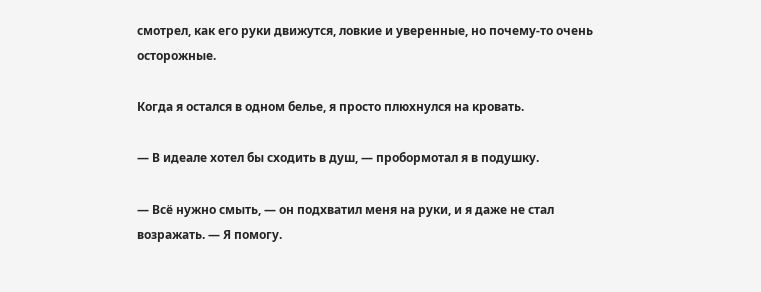смотрел, как его руки движутся, ловкие и уверенные, но почему-то очень осторожные.

Когда я остался в одном белье, я просто плюхнулся на кровать.

— В идеале хотел бы сходить в душ, — пробормотал я в подушку.

— Всё нужно смыть, — он подхватил меня на руки, и я даже не стал возражать. — Я помогу.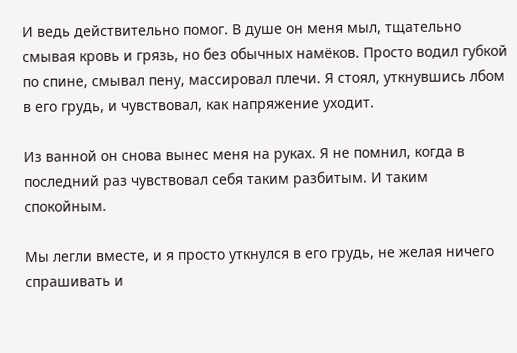И ведь действительно помог. В душе он меня мыл, тщательно смывая кровь и грязь, но без обычных намёков. Просто водил губкой по спине, смывал пену, массировал плечи. Я стоял, уткнувшись лбом в его грудь, и чувствовал, как напряжение уходит.

Из ванной он снова вынес меня на руках. Я не помнил, когда в последний раз чувствовал себя таким разбитым. И таким спокойным.

Мы легли вместе, и я просто уткнулся в его грудь, не желая ничего спрашивать и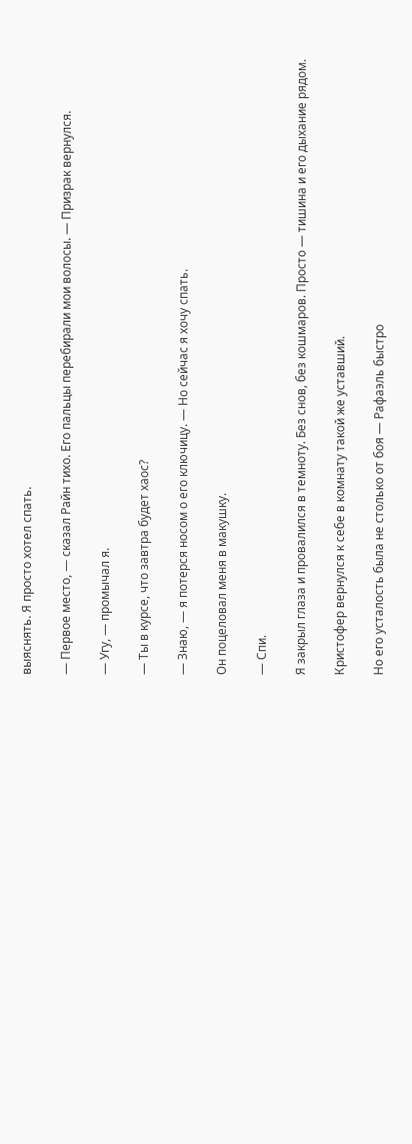выяснять. Я просто хотел спать.

— Первое место, — сказал Райн тихо. Его пальцы перебирали мои волосы. — Призрак вернулся.

— Угу, — промычал я.

— Ты в курсе, что завтра будет хаос?

— Знаю, — я потерся носом о его ключицу. — Но сейчас я хочу спать.

Он поцеловал меня в макушку.

— Спи.

Я закрыл глаза и провалился в темноту. Без снов, без кошмаров. Просто — тишина и его дыхание рядом.

Кристофер вернулся к себе в комнату такой же уставший.

Но его усталость была не столько от боя — Рафаэль быстро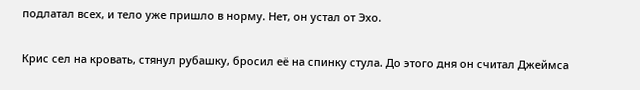подлатал всех, и тело уже пришло в норму. Нет, он устал от Эхо.

Крис сел на кровать, стянул рубашку, бросил её на спинку стула. До этого дня он считал Джеймса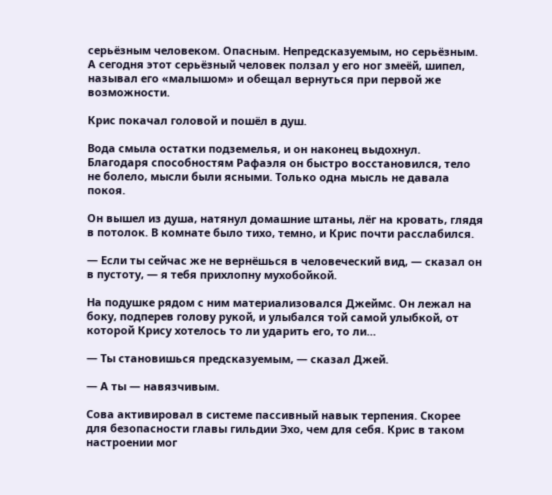серьёзным человеком. Опасным. Непредсказуемым, но серьёзным. А сегодня этот серьёзный человек ползал у его ног змеёй, шипел, называл его «малышом» и обещал вернуться при первой же возможности.

Крис покачал головой и пошёл в душ.

Вода смыла остатки подземелья, и он наконец выдохнул. Благодаря способностям Рафаэля он быстро восстановился, тело не болело, мысли были ясными. Только одна мысль не давала покоя.

Он вышел из душа, натянул домашние штаны, лёг на кровать, глядя в потолок. В комнате было тихо, темно, и Крис почти расслабился.

— Если ты сейчас же не вернёшься в человеческий вид, — сказал он в пустоту, — я тебя прихлопну мухобойкой.

На подушке рядом с ним материализовался Джеймс. Он лежал на боку, подперев голову рукой, и улыбался той самой улыбкой, от которой Крису хотелось то ли ударить его, то ли…

— Ты становишься предсказуемым, — сказал Джей.

— А ты — навязчивым.

Сова активировал в системе пассивный навык терпения. Скорее для безопасности главы гильдии Эхо, чем для себя. Крис в таком настроении мог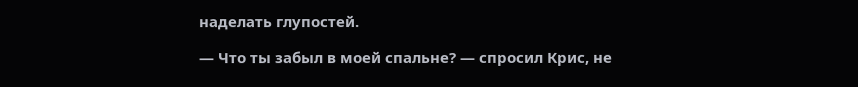наделать глупостей.

— Что ты забыл в моей спальне? — спросил Крис, не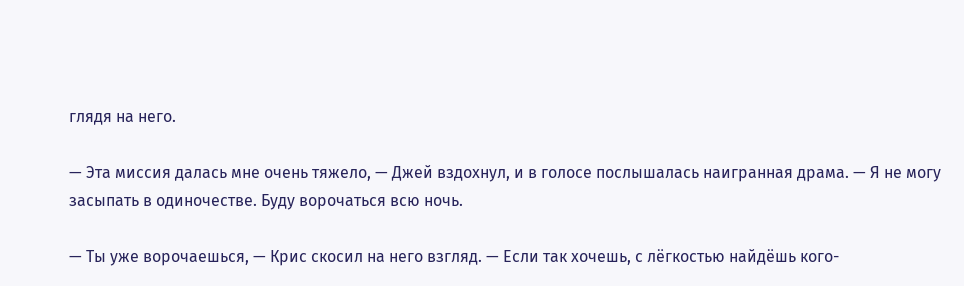глядя на него.

— Эта миссия далась мне очень тяжело, — Джей вздохнул, и в голосе послышалась наигранная драма. — Я не могу засыпать в одиночестве. Буду ворочаться всю ночь.

— Ты уже ворочаешься, — Крис скосил на него взгляд. — Если так хочешь, с лёгкостью найдёшь кого-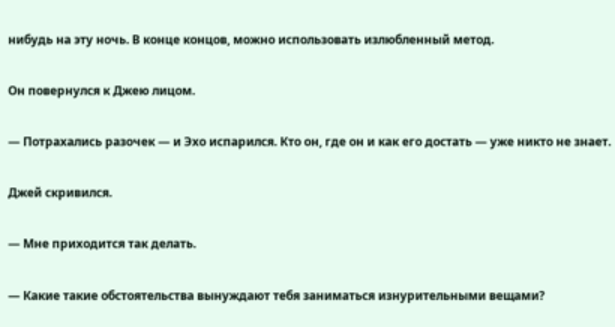нибудь на эту ночь. В конце концов, можно использовать излюбленный метод.

Он повернулся к Джею лицом.

— Потрахались разочек — и Эхо испарился. Кто он, где он и как его достать — уже никто не знает.

Джей скривился.

— Мне приходится так делать.

— Какие такие обстоятельства вынуждают тебя заниматься изнурительными вещами?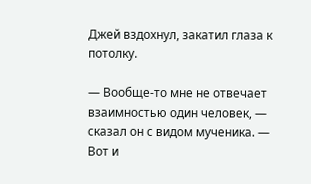Джей вздохнул, закатил глаза к потолку.

— Вообще-то мне не отвечает взаимностью один человек, — сказал он с видом мученика. — Вот и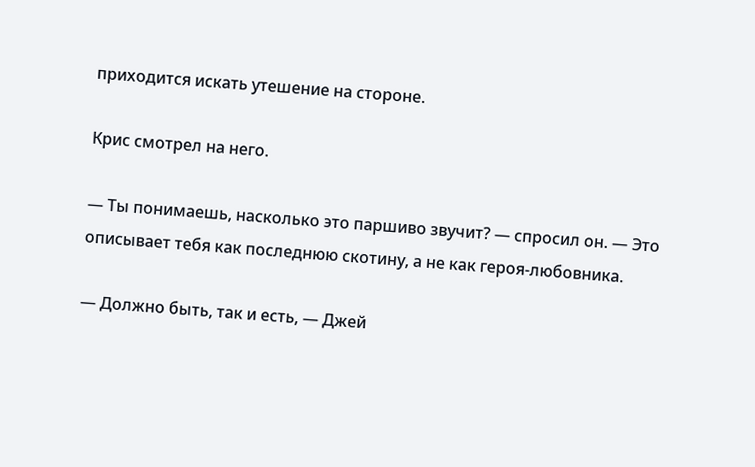приходится искать утешение на стороне.

Крис смотрел на него.

— Ты понимаешь, насколько это паршиво звучит? — спросил он. — Это описывает тебя как последнюю скотину, а не как героя-любовника.

— Должно быть, так и есть, — Джей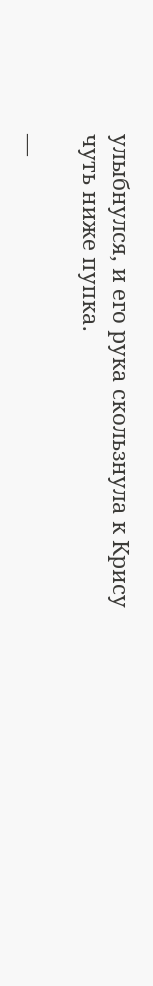улыбнулся, и его рука скользнула к Крису чуть ниже пупка.

—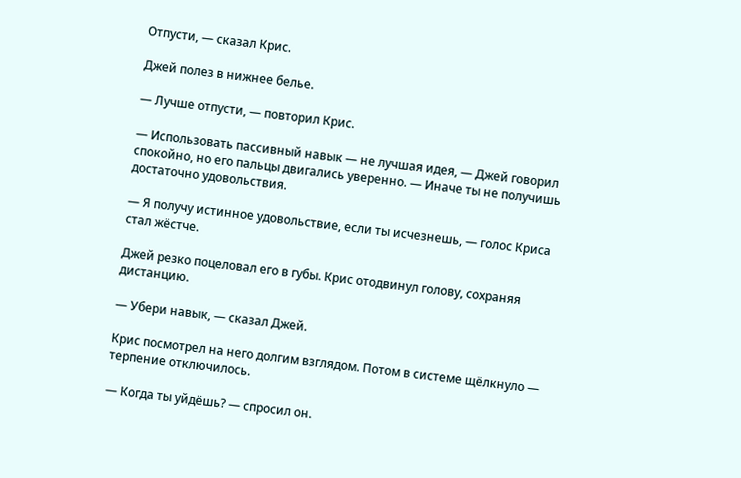Отпусти, — сказал Крис.

Джей полез в нижнее белье.

— Лучше отпусти, — повторил Крис.

— Использовать пассивный навык — не лучшая идея, — Джей говорил спокойно, но его пальцы двигались уверенно. — Иначе ты не получишь достаточно удовольствия.

— Я получу истинное удовольствие, если ты исчезнешь, — голос Криса стал жёстче.

Джей резко поцеловал его в губы. Крис отодвинул голову, сохраняя дистанцию.

— Убери навык, — сказал Джей.

Крис посмотрел на него долгим взглядом. Потом в системе щёлкнуло — терпение отключилось.

— Когда ты уйдёшь? — спросил он.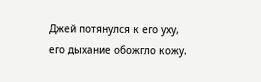Джей потянулся к его уху, его дыхание обожгло кожу.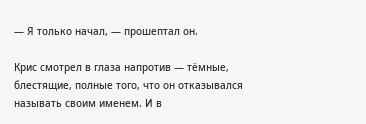— Я только начал, — прошептал он.

Крис смотрел в глаза напротив — тёмные, блестящие, полные того, что он отказывался называть своим именем. И в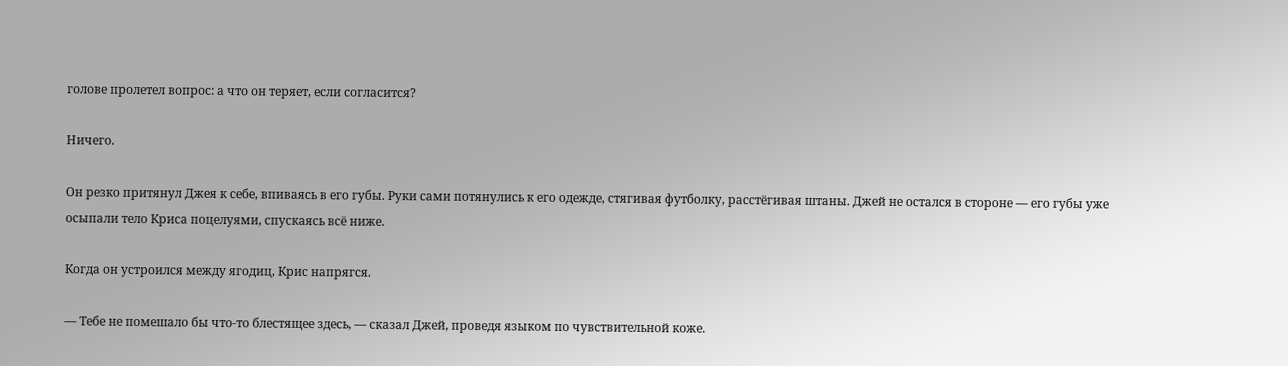голове пролетел вопрос: а что он теряет, если согласится?

Ничего.

Он резко притянул Джея к себе, впиваясь в его губы. Руки сами потянулись к его одежде, стягивая футболку, расстёгивая штаны. Джей не остался в стороне — его губы уже осыпали тело Криса поцелуями, спускаясь всё ниже.

Когда он устроился между ягодиц, Крис напрягся.

— Тебе не помешало бы что-то блестящее здесь, — сказал Джей, проведя языком по чувствительной коже.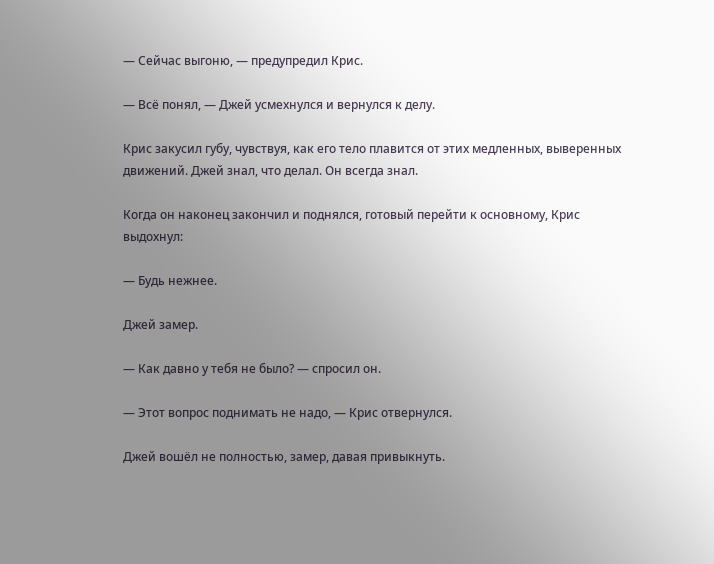— Сейчас выгоню, — предупредил Крис.

— Всё понял, — Джей усмехнулся и вернулся к делу.

Крис закусил губу, чувствуя, как его тело плавится от этих медленных, выверенных движений. Джей знал, что делал. Он всегда знал.

Когда он наконец закончил и поднялся, готовый перейти к основному, Крис выдохнул:

— Будь нежнее.

Джей замер.

— Как давно у тебя не было? — спросил он.

— Этот вопрос поднимать не надо, — Крис отвернулся.

Джей вошёл не полностью, замер, давая привыкнуть.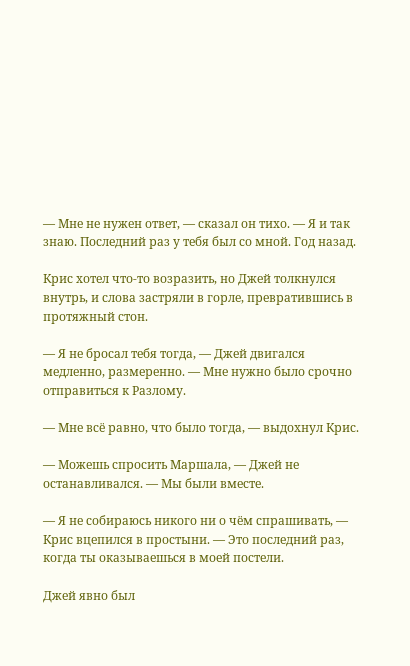— Мне не нужен ответ, — сказал он тихо. — Я и так знаю. Последний раз у тебя был со мной. Год назад.

Крис хотел что-то возразить, но Джей толкнулся внутрь, и слова застряли в горле, превратившись в протяжный стон.

— Я не бросал тебя тогда, — Джей двигался медленно, размеренно. — Мне нужно было срочно отправиться к Разлому.

— Мне всё равно, что было тогда, — выдохнул Крис.

— Можешь спросить Маршала, — Джей не останавливался. — Мы были вместе.

— Я не собираюсь никого ни о чём спрашивать, — Крис вцепился в простыни. — Это последний раз, когда ты оказываешься в моей постели.

Джей явно был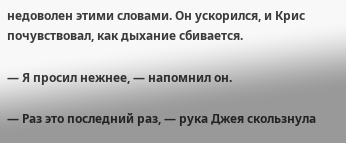недоволен этими словами. Он ускорился, и Крис почувствовал, как дыхание сбивается.

— Я просил нежнее, — напомнил он.

— Раз это последний раз, — рука Джея скользнула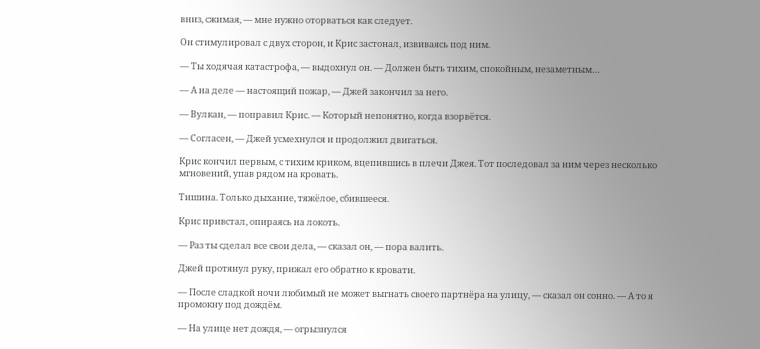вниз, сжимая, — мне нужно оторваться как следует.

Он стимулировал с двух сторон, и Крис застонал, извиваясь под ним.

— Ты ходячая катастрофа, — выдохнул он. — Должен быть тихим, спокойным, незаметным…

— А на деле — настоящий пожар, — Джей закончил за него.

— Вулкан, — поправил Крис. — Который непонятно, когда взорвётся.

— Согласен, — Джей усмехнулся и продолжил двигаться.

Крис кончил первым, с тихим криком, вцепившись в плечи Джея. Тот последовал за ним через несколько мгновений, упав рядом на кровать.

Тишина. Только дыхание, тяжёлое, сбившееся.

Крис привстал, опираясь на локоть.

— Раз ты сделал все свои дела, — сказал он, — пора валить.

Джей протянул руку, прижал его обратно к кровати.

— После сладкой ночи любимый не может выгнать своего партнёра на улицу, — сказал он сонно. — А то я промокну под дождём.

— На улице нет дождя, — огрызнулся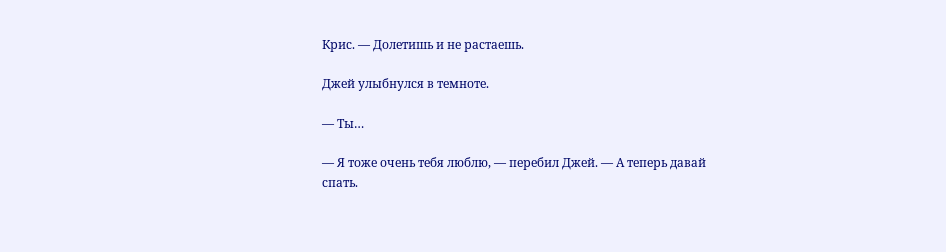Крис. — Долетишь и не растаешь.

Джей улыбнулся в темноте.

— Ты…

— Я тоже очень тебя люблю, — перебил Джей. — А теперь давай спать.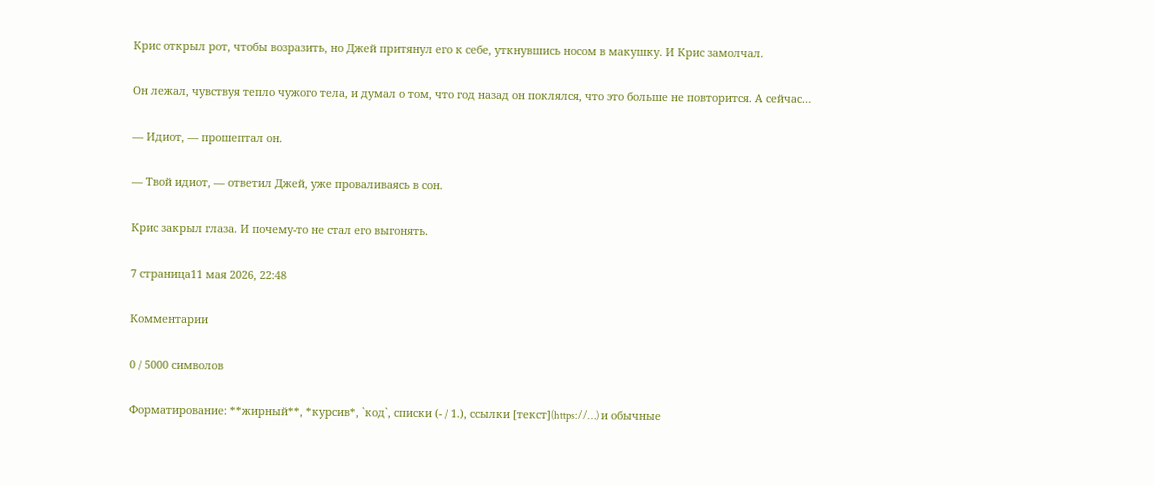Крис открыл рот, чтобы возразить, но Джей притянул его к себе, уткнувшись носом в макушку. И Крис замолчал.

Он лежал, чувствуя тепло чужого тела, и думал о том, что год назад он поклялся, что это больше не повторится. А сейчас…

— Идиот, — прошептал он.

— Твой идиот, — ответил Джей, уже проваливаясь в сон.

Крис закрыл глаза. И почему-то не стал его выгонять.

7 страница11 мая 2026, 22:48

Комментарии

0 / 5000 символов

Форматирование: **жирный**, *курсив*, `код`, списки (- / 1.), ссылки [текст](https://…) и обычные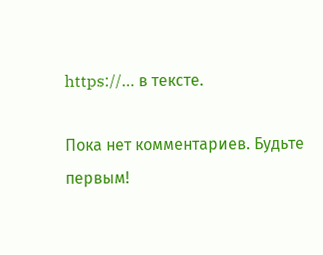https://… в тексте.

Пока нет комментариев. Будьте первым!